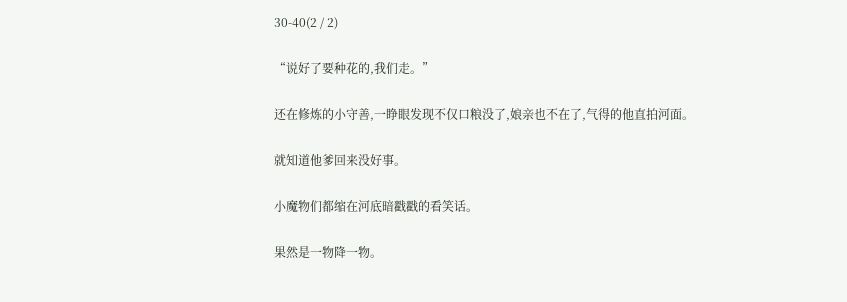30-40(2 / 2)

“说好了要种花的,我们走。”

还在修炼的小守善,一睁眼发现不仅口粮没了,娘亲也不在了,气得的他直拍河面。

就知道他爹回来没好事。

小魔物们都缩在河底暗戳戳的看笑话。

果然是一物降一物。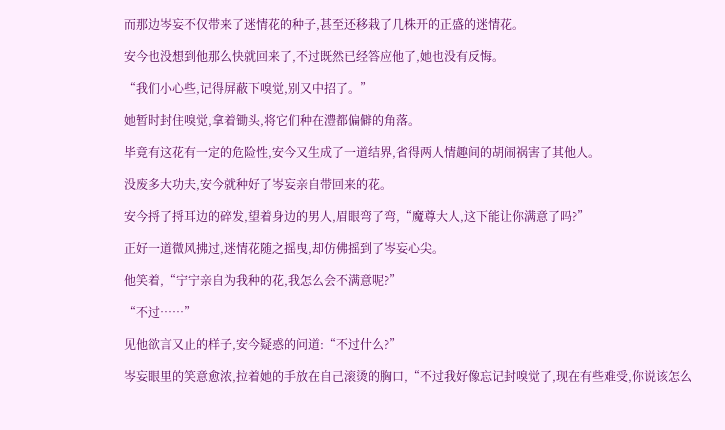而那边岑妄不仅带来了迷情花的种子,甚至还移栽了几株开的正盛的迷情花。

安今也没想到他那么快就回来了,不过既然已经答应他了,她也没有反悔。

“我们小心些,记得屏蔽下嗅觉,别又中招了。”

她暂时封住嗅觉,拿着锄头,将它们种在澧都偏僻的角落。

毕竟有这花有一定的危险性,安今又生成了一道结界,省得两人情趣间的胡闹祸害了其他人。

没废多大功夫,安今就种好了岑妄亲自带回来的花。

安今捋了捋耳边的碎发,望着身边的男人,眉眼弯了弯,“魔尊大人,这下能让你满意了吗?”

正好一道微风拂过,迷情花随之摇曳,却仿佛摇到了岑妄心尖。

他笑着,“宁宁亲自为我种的花,我怎么会不满意呢?”

“不过……”

见他欲言又止的样子,安今疑惑的问道:“不过什么?”

岑妄眼里的笑意愈浓,拉着她的手放在自己滚烫的胸口,“不过我好像忘记封嗅觉了,现在有些难受,你说该怎么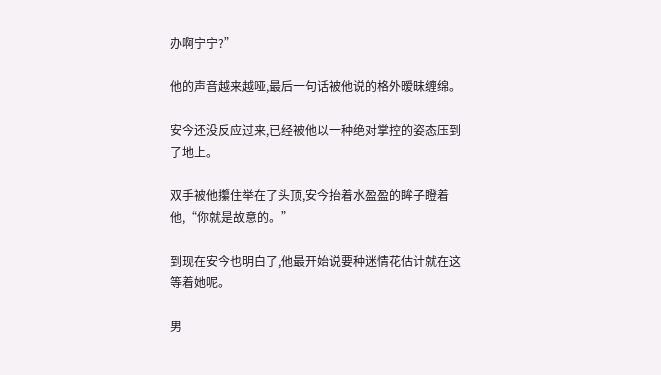办啊宁宁?”

他的声音越来越哑,最后一句话被他说的格外暧昧缠绵。

安今还没反应过来,已经被他以一种绝对掌控的姿态压到了地上。

双手被他攥住举在了头顶,安今抬着水盈盈的眸子瞪着他,“你就是故意的。”

到现在安今也明白了,他最开始说要种迷情花估计就在这等着她呢。

男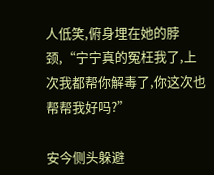人低笑,俯身埋在她的脖颈,“宁宁真的冤枉我了,上次我都帮你解毒了,你这次也帮帮我好吗?”

安今侧头躲避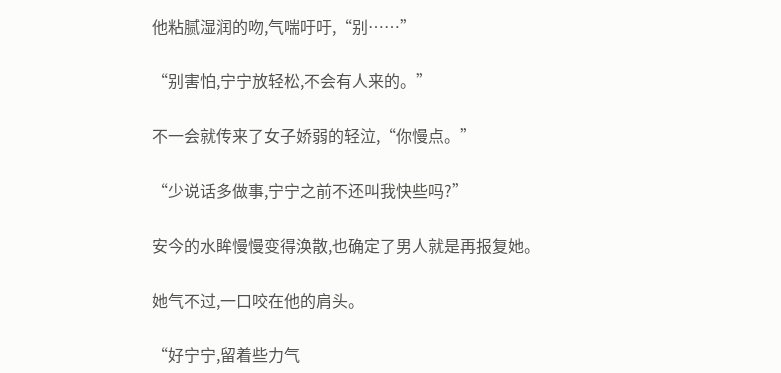他粘腻湿润的吻,气喘吁吁,“别……”

“别害怕,宁宁放轻松,不会有人来的。”

不一会就传来了女子娇弱的轻泣,“你慢点。”

“少说话多做事,宁宁之前不还叫我快些吗?”

安今的水眸慢慢变得涣散,也确定了男人就是再报复她。

她气不过,一口咬在他的肩头。

“好宁宁,留着些力气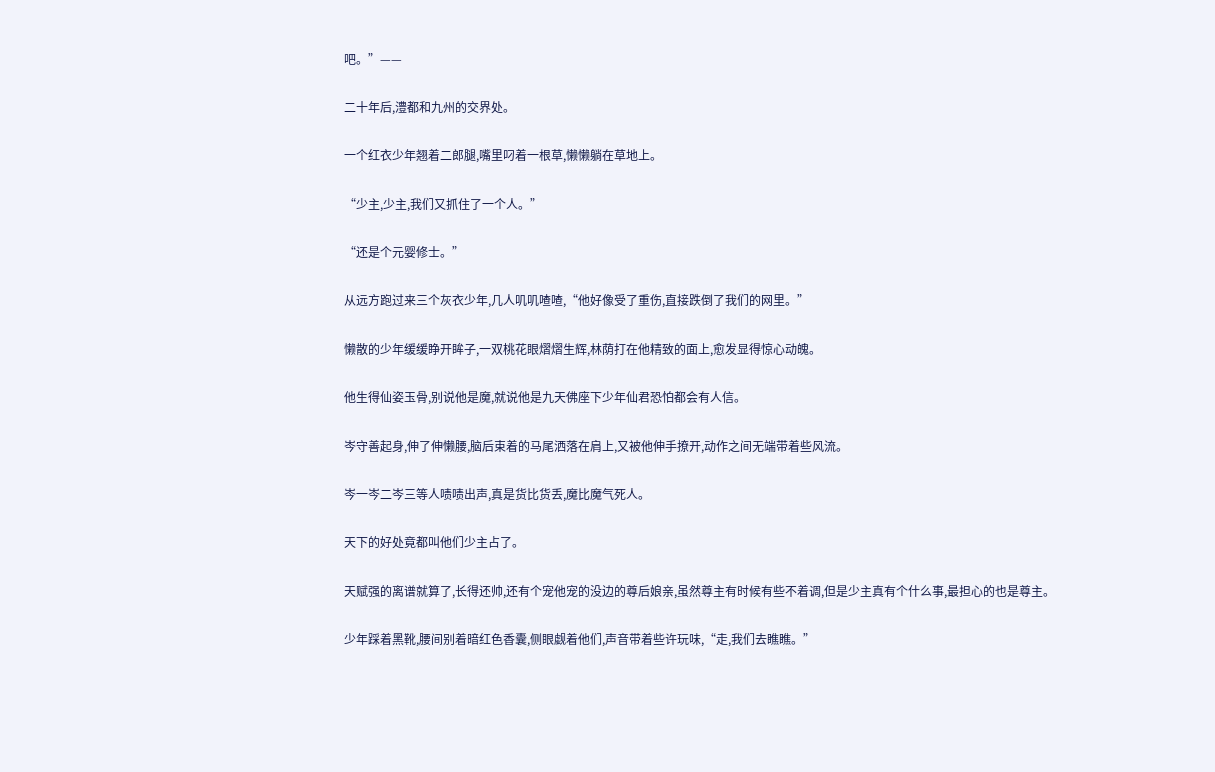吧。”——

二十年后,澧都和九州的交界处。

一个红衣少年翘着二郎腿,嘴里叼着一根草,懒懒躺在草地上。

“少主,少主,我们又抓住了一个人。”

“还是个元婴修士。”

从远方跑过来三个灰衣少年,几人叽叽喳喳,“他好像受了重伤,直接跌倒了我们的网里。”

懒散的少年缓缓睁开眸子,一双桃花眼熠熠生辉,林荫打在他精致的面上,愈发显得惊心动魄。

他生得仙姿玉骨,别说他是魔,就说他是九天佛座下少年仙君恐怕都会有人信。

岑守善起身,伸了伸懒腰,脑后束着的马尾洒落在肩上,又被他伸手撩开,动作之间无端带着些风流。

岑一岑二岑三等人啧啧出声,真是货比货丢,魔比魔气死人。

天下的好处竟都叫他们少主占了。

天赋强的离谱就算了,长得还帅,还有个宠他宠的没边的尊后娘亲,虽然尊主有时候有些不着调,但是少主真有个什么事,最担心的也是尊主。

少年踩着黑靴,腰间别着暗红色香囊,侧眼觑着他们,声音带着些许玩味,“走,我们去瞧瞧。”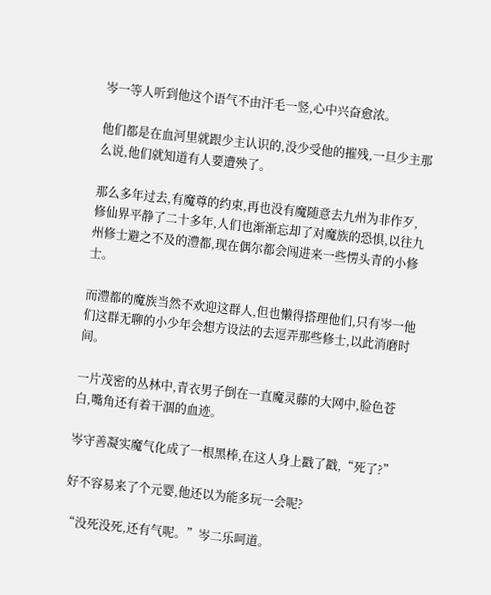岑一等人听到他这个语气不由汗毛一竖,心中兴奋愈浓。

他们都是在血河里就跟少主认识的,没少受他的摧残,一旦少主那么说,他们就知道有人要遭殃了。

那么多年过去,有魔尊的约束,再也没有魔随意去九州为非作歹,修仙界平静了二十多年,人们也渐渐忘却了对魔族的恐惧,以往九州修士避之不及的澧都,现在偶尔都会闯进来一些愣头青的小修士。

而澧都的魔族当然不欢迎这群人,但也懒得搭理他们,只有岑一他们这群无聊的小少年会想方设法的去逗弄那些修士,以此消磨时间。

一片茂密的丛林中,青衣男子倒在一直魔灵藤的大网中,脸色苍白,嘴角还有着干涸的血迹。

岑守善凝实魔气化成了一根黑棒,在这人身上戳了戳,“死了?”

好不容易来了个元婴,他还以为能多玩一会呢?

“没死没死,还有气呢。”岑二乐呵道。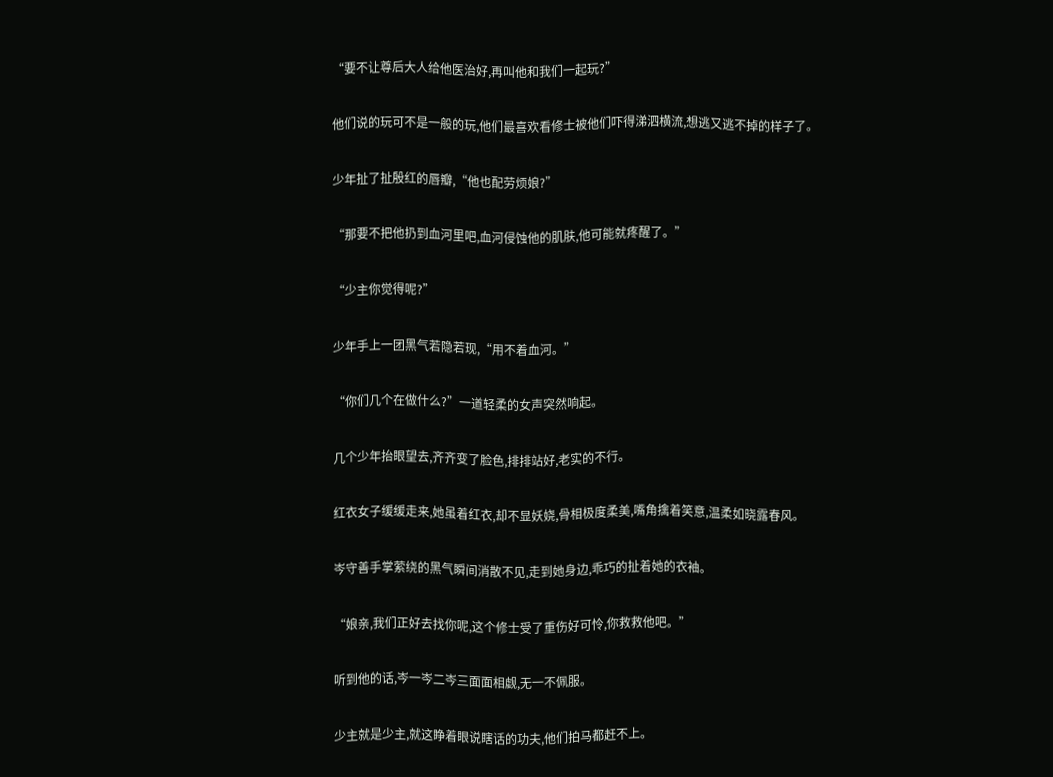“要不让尊后大人给他医治好,再叫他和我们一起玩?”

他们说的玩可不是一般的玩,他们最喜欢看修士被他们吓得涕泗横流,想逃又逃不掉的样子了。

少年扯了扯殷红的唇瓣,“他也配劳烦娘?”

“那要不把他扔到血河里吧,血河侵蚀他的肌肤,他可能就疼醒了。”

“少主你觉得呢?”

少年手上一团黑气若隐若现,“用不着血河。”

“你们几个在做什么?”一道轻柔的女声突然响起。

几个少年抬眼望去,齐齐变了脸色,排排站好,老实的不行。

红衣女子缓缓走来,她虽着红衣,却不显妖娆,骨相极度柔美,嘴角擒着笑意,温柔如晓露春风。

岑守善手掌萦绕的黑气瞬间消散不见,走到她身边,乖巧的扯着她的衣袖。

“娘亲,我们正好去找你呢,这个修士受了重伤好可怜,你救救他吧。”

听到他的话,岑一岑二岑三面面相觑,无一不佩服。

少主就是少主,就这睁着眼说瞎话的功夫,他们拍马都赶不上。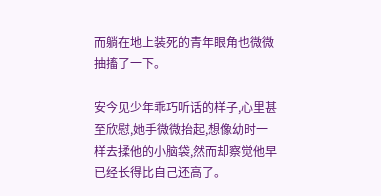而躺在地上装死的青年眼角也微微抽搐了一下。

安今见少年乖巧听话的样子,心里甚至欣慰,她手微微抬起,想像幼时一样去揉他的小脑袋,然而却察觉他早已经长得比自己还高了。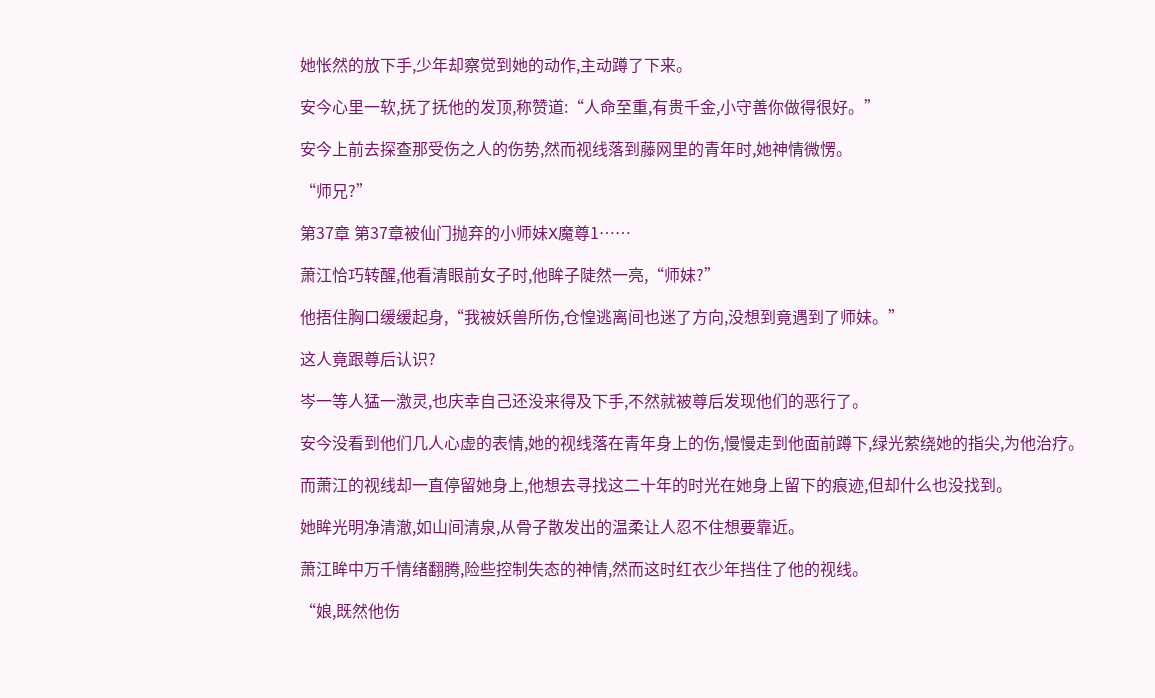她怅然的放下手,少年却察觉到她的动作,主动蹲了下来。

安今心里一软,抚了抚他的发顶,称赞道:“人命至重,有贵千金,小守善你做得很好。”

安今上前去探查那受伤之人的伤势,然而视线落到藤网里的青年时,她神情微愣。

“师兄?”

第37章 第37章被仙门抛弃的小师妹X魔尊1……

萧江恰巧转醒,他看清眼前女子时,他眸子陡然一亮,“师妹?”

他捂住胸口缓缓起身,“我被妖兽所伤,仓惶逃离间也迷了方向,没想到竟遇到了师妹。”

这人竟跟尊后认识?

岑一等人猛一激灵,也庆幸自己还没来得及下手,不然就被尊后发现他们的恶行了。

安今没看到他们几人心虚的表情,她的视线落在青年身上的伤,慢慢走到他面前蹲下,绿光萦绕她的指尖,为他治疗。

而萧江的视线却一直停留她身上,他想去寻找这二十年的时光在她身上留下的痕迹,但却什么也没找到。

她眸光明净清澈,如山间清泉,从骨子散发出的温柔让人忍不住想要靠近。

萧江眸中万千情绪翻腾,险些控制失态的神情,然而这时红衣少年挡住了他的视线。

“娘,既然他伤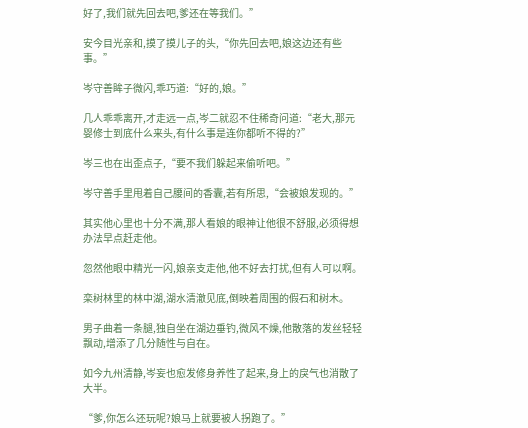好了,我们就先回去吧,爹还在等我们。”

安今目光亲和,摸了摸儿子的头,“你先回去吧,娘这边还有些事。”

岑守善眸子微闪,乖巧道:“好的,娘。”

几人乖乖离开,才走远一点,岑二就忍不住稀奇问道:“老大,那元婴修士到底什么来头,有什么事是连你都听不得的?”

岑三也在出歪点子,“要不我们躲起来偷听吧。”

岑守善手里甩着自己腰间的香囊,若有所思,“会被娘发现的。”

其实他心里也十分不满,那人看娘的眼神让他很不舒服,必须得想办法早点赶走他。

忽然他眼中精光一闪,娘亲支走他,他不好去打扰,但有人可以啊。

栾树林里的林中湖,湖水清澈见底,倒映着周围的假石和树木。

男子曲着一条腿,独自坐在湖边垂钓,微风不燥,他散落的发丝轻轻飘动,增添了几分随性与自在。

如今九州清静,岑妄也愈发修身养性了起来,身上的戾气也消散了大半。

“爹,你怎么还玩呢?娘马上就要被人拐跑了。”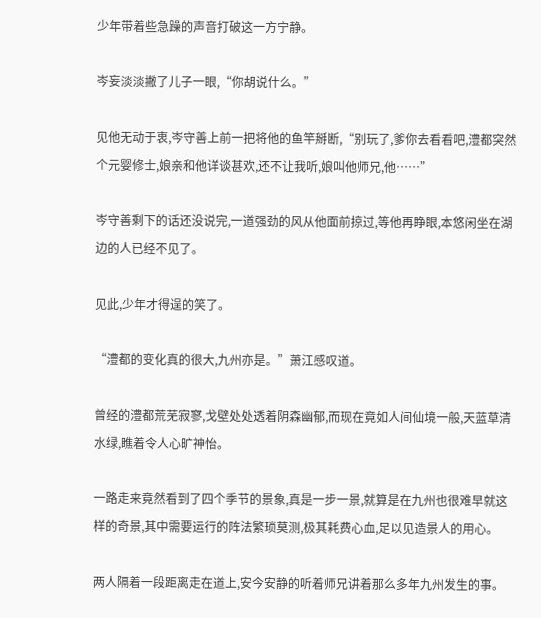少年带着些急躁的声音打破这一方宁静。

岑妄淡淡撇了儿子一眼,“你胡说什么。”

见他无动于衷,岑守善上前一把将他的鱼竿掰断,“别玩了,爹你去看看吧,澧都突然个元婴修士,娘亲和他详谈甚欢,还不让我听,娘叫他师兄,他……”

岑守善剩下的话还没说完,一道强劲的风从他面前掠过,等他再睁眼,本悠闲坐在湖边的人已经不见了。

见此,少年才得逞的笑了。

“澧都的变化真的很大,九州亦是。”萧江感叹道。

曾经的澧都荒芜寂寥,戈壁处处透着阴森幽郁,而现在竟如人间仙境一般,天蓝草清水绿,瞧着令人心旷神怡。

一路走来竟然看到了四个季节的景象,真是一步一景,就算是在九州也很难早就这样的奇景,其中需要运行的阵法繁琐莫测,极其耗费心血,足以见造景人的用心。

两人隔着一段距离走在道上,安今安静的听着师兄讲着那么多年九州发生的事。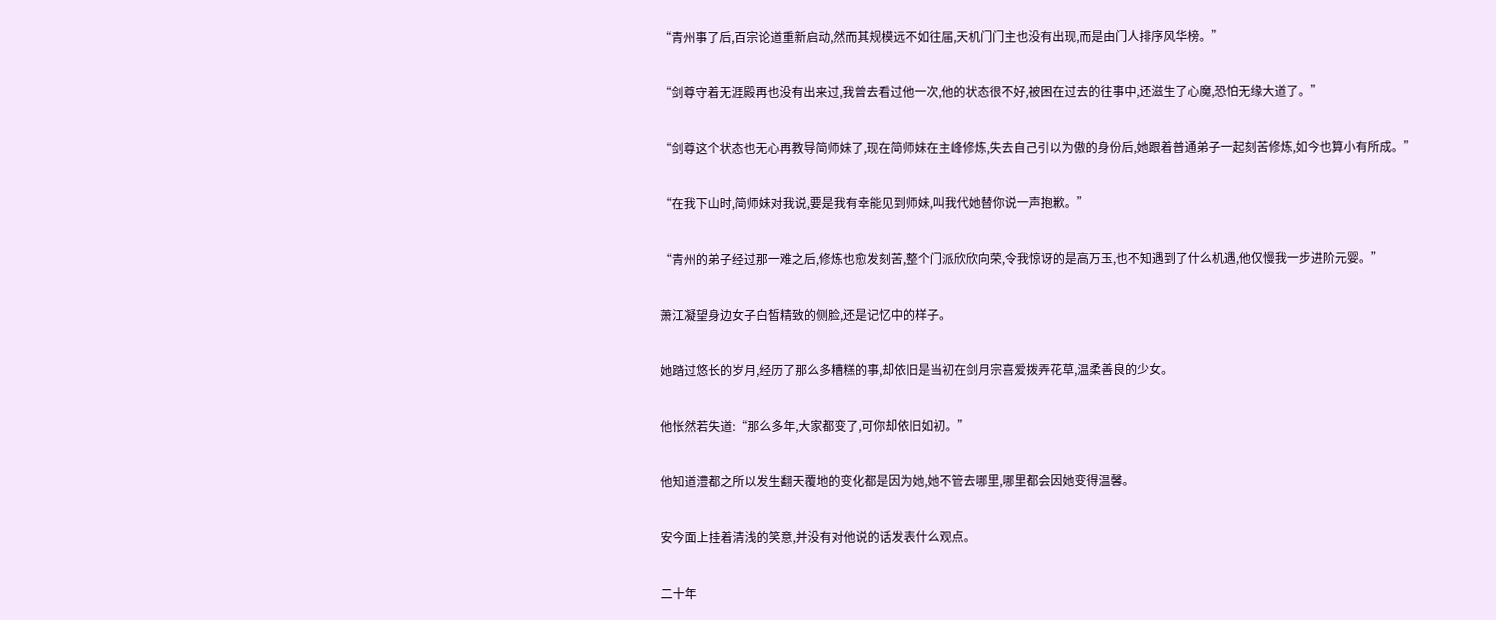“青州事了后,百宗论道重新启动,然而其规模远不如往届,天机门门主也没有出现,而是由门人排序风华榜。”

“剑尊守着无涯殿再也没有出来过,我曾去看过他一次,他的状态很不好,被困在过去的往事中,还滋生了心魔,恐怕无缘大道了。”

“剑尊这个状态也无心再教导简师妹了,现在简师妹在主峰修炼,失去自己引以为傲的身份后,她跟着普通弟子一起刻苦修炼,如今也算小有所成。”

“在我下山时,简师妹对我说,要是我有幸能见到师妹,叫我代她替你说一声抱歉。”

“青州的弟子经过那一难之后,修炼也愈发刻苦,整个门派欣欣向荣,令我惊讶的是高万玉,也不知遇到了什么机遇,他仅慢我一步进阶元婴。”

萧江凝望身边女子白皙精致的侧脸,还是记忆中的样子。

她踏过悠长的岁月,经历了那么多糟糕的事,却依旧是当初在剑月宗喜爱拨弄花草,温柔善良的少女。

他怅然若失道:“那么多年,大家都变了,可你却依旧如初。”

他知道澧都之所以发生翻天覆地的变化都是因为她,她不管去哪里,哪里都会因她变得温馨。

安今面上挂着清浅的笑意,并没有对他说的话发表什么观点。

二十年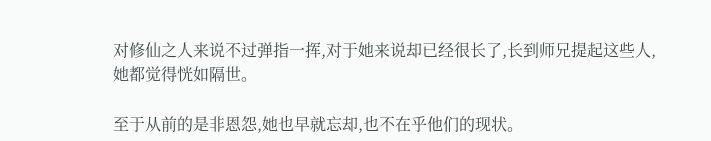对修仙之人来说不过弹指一挥,对于她来说却已经很长了,长到师兄提起这些人,她都觉得恍如隔世。

至于从前的是非恩怨,她也早就忘却,也不在乎他们的现状。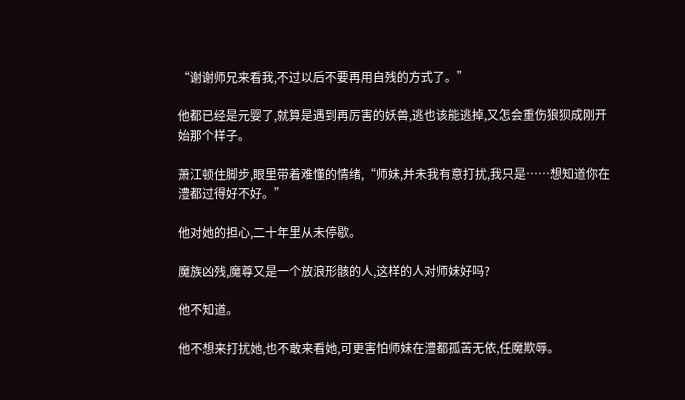“谢谢师兄来看我,不过以后不要再用自残的方式了。”

他都已经是元婴了,就算是遇到再厉害的妖兽,逃也该能逃掉,又怎会重伤狼狈成刚开始那个样子。

萧江顿住脚步,眼里带着难懂的情绪,“师妹,并未我有意打扰,我只是……想知道你在澧都过得好不好。”

他对她的担心,二十年里从未停歇。

魔族凶残,魔尊又是一个放浪形骸的人,这样的人对师妹好吗?

他不知道。

他不想来打扰她,也不敢来看她,可更害怕师妹在澧都孤苦无依,任魔欺辱。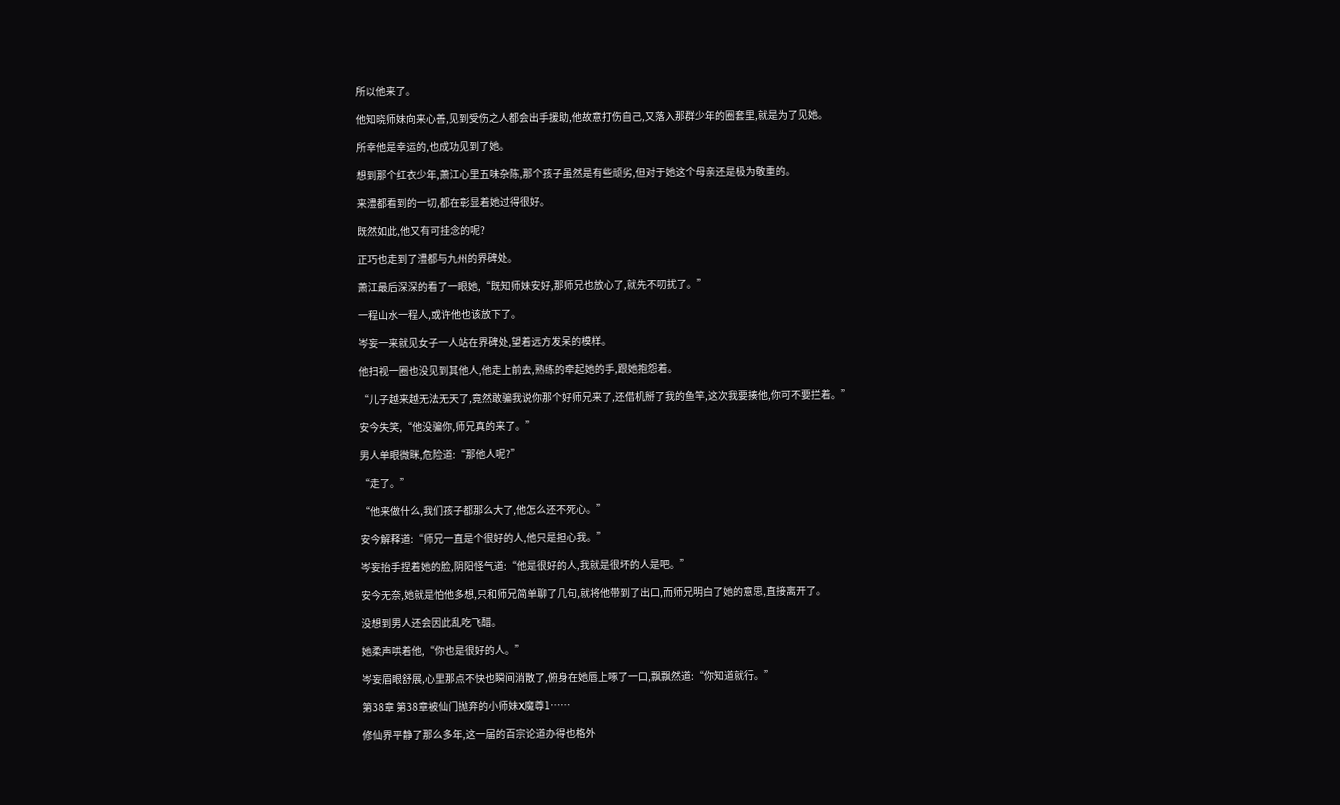所以他来了。

他知晓师妹向来心善,见到受伤之人都会出手援助,他故意打伤自己,又落入那群少年的圈套里,就是为了见她。

所幸他是幸运的,也成功见到了她。

想到那个红衣少年,萧江心里五味杂陈,那个孩子虽然是有些顽劣,但对于她这个母亲还是极为敬重的。

来澧都看到的一切,都在彰显着她过得很好。

既然如此,他又有可挂念的呢?

正巧也走到了澧都与九州的界碑处。

萧江最后深深的看了一眼她,“既知师妹安好,那师兄也放心了,就先不叨扰了。”

一程山水一程人,或许他也该放下了。

岑妄一来就见女子一人站在界碑处,望着远方发呆的模样。

他扫视一圈也没见到其他人,他走上前去,熟练的牵起她的手,跟她抱怨着。

“儿子越来越无法无天了,竟然敢骗我说你那个好师兄来了,还借机掰了我的鱼竿,这次我要揍他,你可不要拦着。”

安今失笑,“他没骗你,师兄真的来了。”

男人单眼微眯,危险道:“那他人呢?”

“走了。”

“他来做什么,我们孩子都那么大了,他怎么还不死心。”

安今解释道:“师兄一直是个很好的人,他只是担心我。”

岑妄抬手捏着她的脸,阴阳怪气道:“他是很好的人,我就是很坏的人是吧。”

安今无奈,她就是怕他多想,只和师兄简单聊了几句,就将他带到了出口,而师兄明白了她的意思,直接离开了。

没想到男人还会因此乱吃飞醋。

她柔声哄着他,“你也是很好的人。”

岑妄眉眼舒展,心里那点不快也瞬间消散了,俯身在她唇上啄了一口,飘飘然道:“你知道就行。”

第38章 第38章被仙门抛弃的小师妹X魔尊1……

修仙界平静了那么多年,这一届的百宗论道办得也格外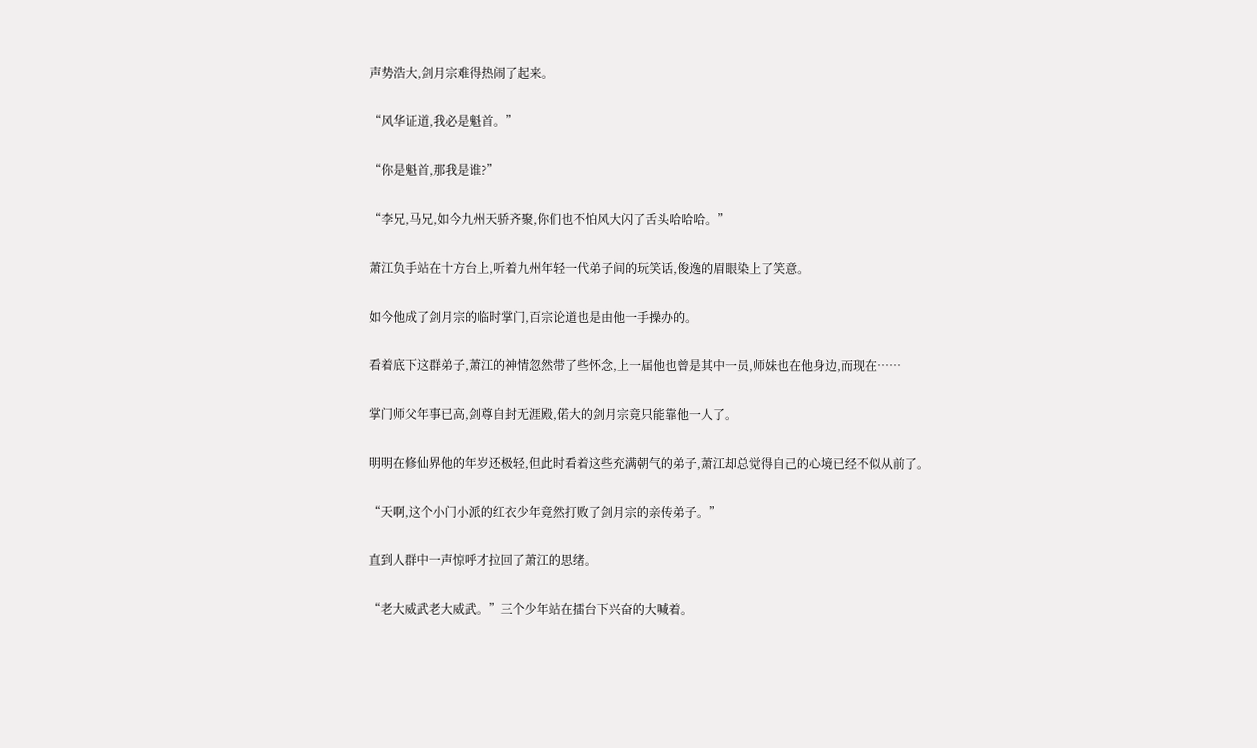声势浩大,剑月宗难得热闹了起来。

“风华证道,我必是魁首。”

“你是魁首,那我是谁?”

“李兄,马兄,如今九州天骄齐聚,你们也不怕风大闪了舌头哈哈哈。”

萧江负手站在十方台上,听着九州年轻一代弟子间的玩笑话,俊逸的眉眼染上了笑意。

如今他成了剑月宗的临时掌门,百宗论道也是由他一手操办的。

看着底下这群弟子,萧江的神情忽然带了些怀念,上一届他也曾是其中一员,师妹也在他身边,而现在……

掌门师父年事已高,剑尊自封无涯殿,偌大的剑月宗竟只能靠他一人了。

明明在修仙界他的年岁还极轻,但此时看着这些充满朝气的弟子,萧江却总觉得自己的心境已经不似从前了。

“天啊,这个小门小派的红衣少年竟然打败了剑月宗的亲传弟子。”

直到人群中一声惊呼才拉回了萧江的思绪。

“老大威武老大威武。”三个少年站在擂台下兴奋的大喊着。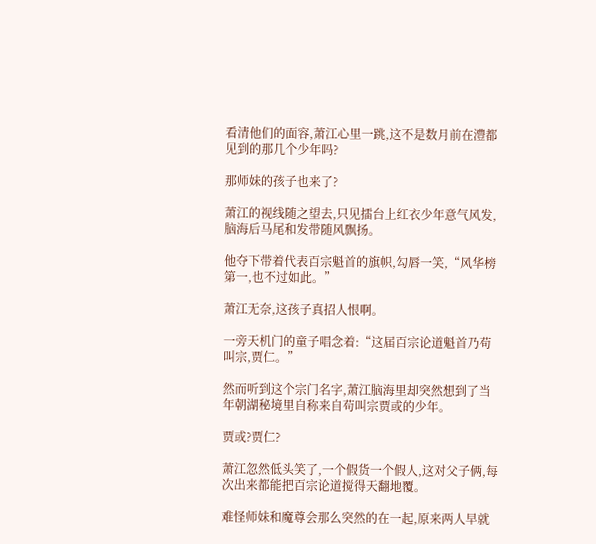看清他们的面容,萧江心里一跳,这不是数月前在澧都见到的那几个少年吗?

那师妹的孩子也来了?

萧江的视线随之望去,只见擂台上红衣少年意气风发,脑海后马尾和发带随风飘扬。

他夺下带着代表百宗魁首的旗帜,勾唇一笑,“风华榜第一,也不过如此。”

萧江无奈,这孩子真招人恨啊。

一旁天机门的童子唱念着:“这届百宗论道魁首乃苟叫宗,贾仁。”

然而听到这个宗门名字,萧江脑海里却突然想到了当年朝湖秘境里自称来自苟叫宗贾或的少年。

贾或?贾仁?

萧江忽然低头笑了,一个假货一个假人,这对父子俩,每次出来都能把百宗论道搅得天翻地覆。

难怪师妹和魔尊会那么突然的在一起,原来两人早就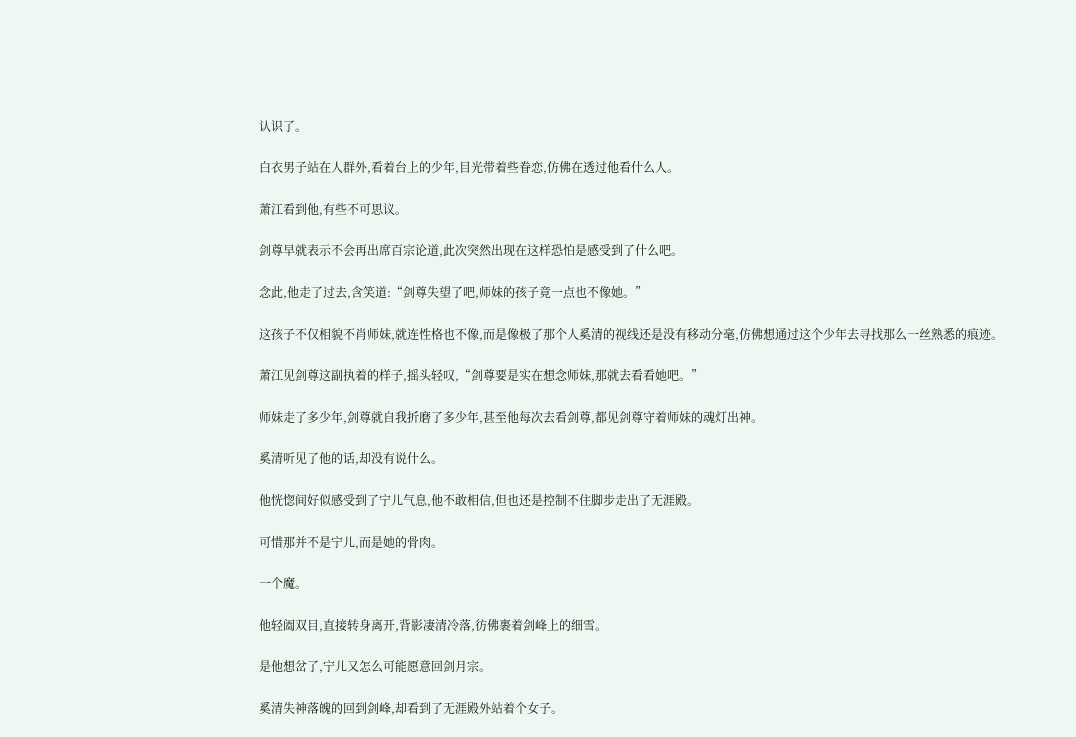认识了。

白衣男子站在人群外,看着台上的少年,目光带着些眷恋,仿佛在透过他看什么人。

萧江看到他,有些不可思议。

剑尊早就表示不会再出席百宗论道,此次突然出现在这样恐怕是感受到了什么吧。

念此,他走了过去,含笑道:“剑尊失望了吧,师妹的孩子竟一点也不像她。”

这孩子不仅相貌不肖师妹,就连性格也不像,而是像极了那个人奚清的视线还是没有移动分毫,仿佛想通过这个少年去寻找那么一丝熟悉的痕迹。

萧江见剑尊这副执着的样子,摇头轻叹,“剑尊要是实在想念师妹,那就去看看她吧。”

师妹走了多少年,剑尊就自我折磨了多少年,甚至他每次去看剑尊,都见剑尊守着师妹的魂灯出神。

奚清听见了他的话,却没有说什么。

他恍惚间好似感受到了宁儿气息,他不敢相信,但也还是控制不住脚步走出了无涯殿。

可惜那并不是宁儿,而是她的骨肉。

一个魔。

他轻阖双目,直接转身离开,背影凄清冷落,彷佛裹着剑峰上的细雪。

是他想岔了,宁儿又怎么可能愿意回剑月宗。

奚清失神落魄的回到剑峰,却看到了无涯殿外站着个女子。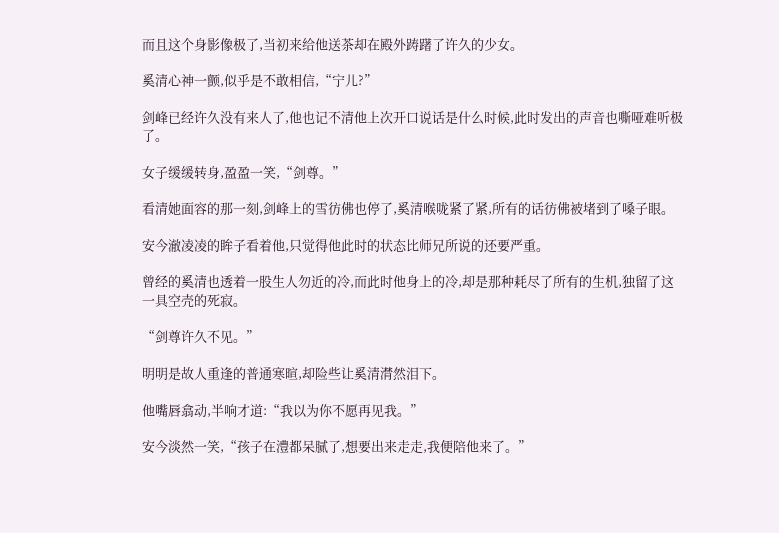而且这个身影像极了,当初来给他送茶却在殿外踌躇了许久的少女。

奚清心神一颤,似乎是不敢相信,“宁儿?”

剑峰已经许久没有来人了,他也记不清他上次开口说话是什么时候,此时发出的声音也嘶哑难听极了。

女子缓缓转身,盈盈一笑,“剑尊。”

看清她面容的那一刻,剑峰上的雪彷佛也停了,奚清喉咙紧了紧,所有的话彷佛被堵到了嗓子眼。

安今澈凌凌的眸子看着他,只觉得他此时的状态比师兄所说的还要严重。

曾经的奚清也透着一股生人勿近的冷,而此时他身上的冷,却是那种耗尽了所有的生机,独留了这一具空壳的死寂。

“剑尊许久不见。”

明明是故人重逢的普通寒暄,却险些让奚清潸然泪下。

他嘴唇翕动,半响才道:“我以为你不愿再见我。”

安今淡然一笑,“孩子在澧都呆腻了,想要出来走走,我便陪他来了。”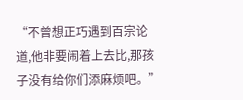“不曾想正巧遇到百宗论道,他非要闹着上去比,那孩子没有给你们添麻烦吧。”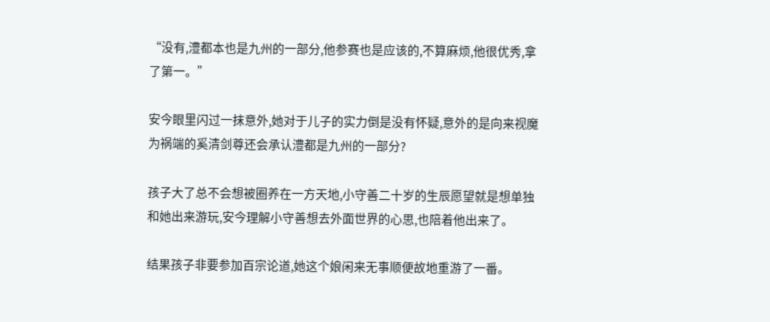“没有,澧都本也是九州的一部分,他参赛也是应该的,不算麻烦,他很优秀,拿了第一。”

安今眼里闪过一抹意外,她对于儿子的实力倒是没有怀疑,意外的是向来视魔为祸端的奚清剑尊还会承认澧都是九州的一部分?

孩子大了总不会想被圈养在一方天地,小守善二十岁的生辰愿望就是想单独和她出来游玩,安今理解小守善想去外面世界的心思,也陪着他出来了。

结果孩子非要参加百宗论道,她这个娘闲来无事顺便故地重游了一番。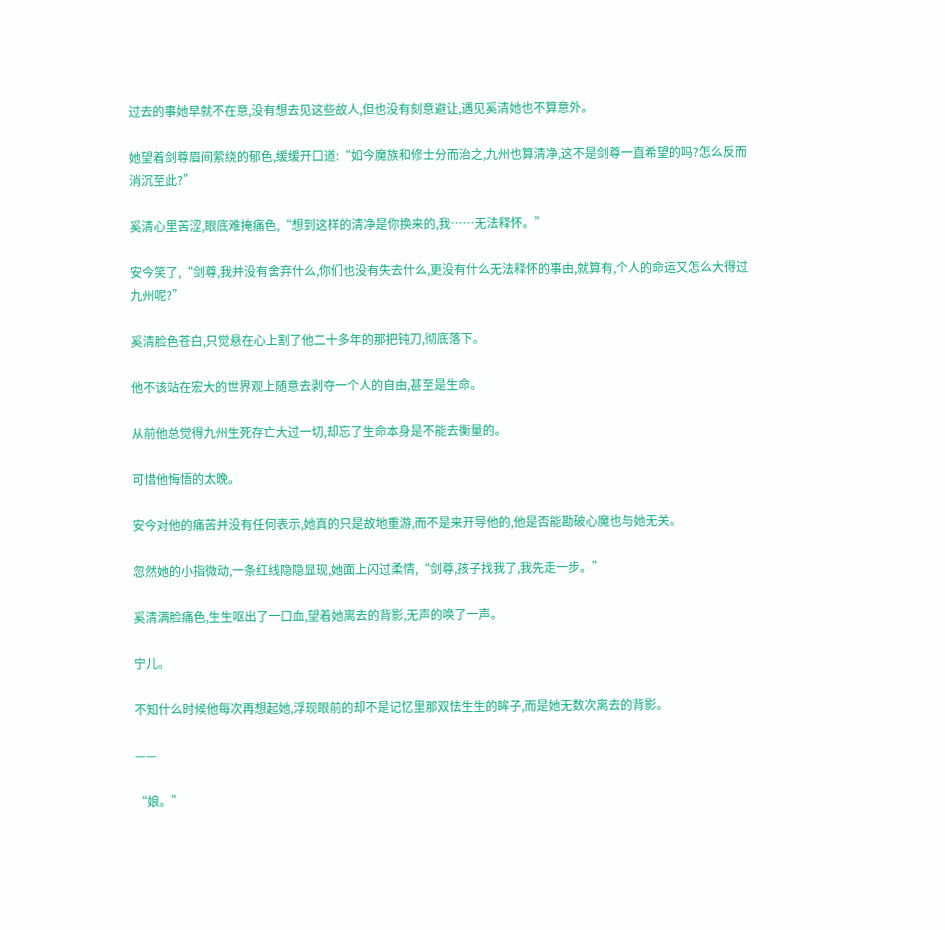过去的事她早就不在意,没有想去见这些故人,但也没有刻意避让,遇见奚清她也不算意外。

她望着剑尊眉间萦绕的郁色,缓缓开口道:“如今魔族和修士分而治之,九州也算清净,这不是剑尊一直希望的吗?怎么反而消沉至此?”

奚清心里苦涩,眼底难掩痛色,“想到这样的清净是你换来的,我……无法释怀。”

安今笑了,“剑尊,我并没有舍弃什么,你们也没有失去什么,更没有什么无法释怀的事由,就算有,个人的命运又怎么大得过九州呢?”

奚清脸色苍白,只觉悬在心上割了他二十多年的那把钝刀,彻底落下。

他不该站在宏大的世界观上随意去剥夺一个人的自由,甚至是生命。

从前他总觉得九州生死存亡大过一切,却忘了生命本身是不能去衡量的。

可惜他悔悟的太晚。

安今对他的痛苦并没有任何表示,她真的只是故地重游,而不是来开导他的,他是否能勘破心魔也与她无关。

忽然她的小指微动,一条红线隐隐显现,她面上闪过柔情,“剑尊,孩子找我了,我先走一步。”

奚清满脸痛色,生生呕出了一口血,望着她离去的背影,无声的唤了一声。

宁儿。

不知什么时候他每次再想起她,浮现眼前的却不是记忆里那双怯生生的眸子,而是她无数次离去的背影。

——

“娘。”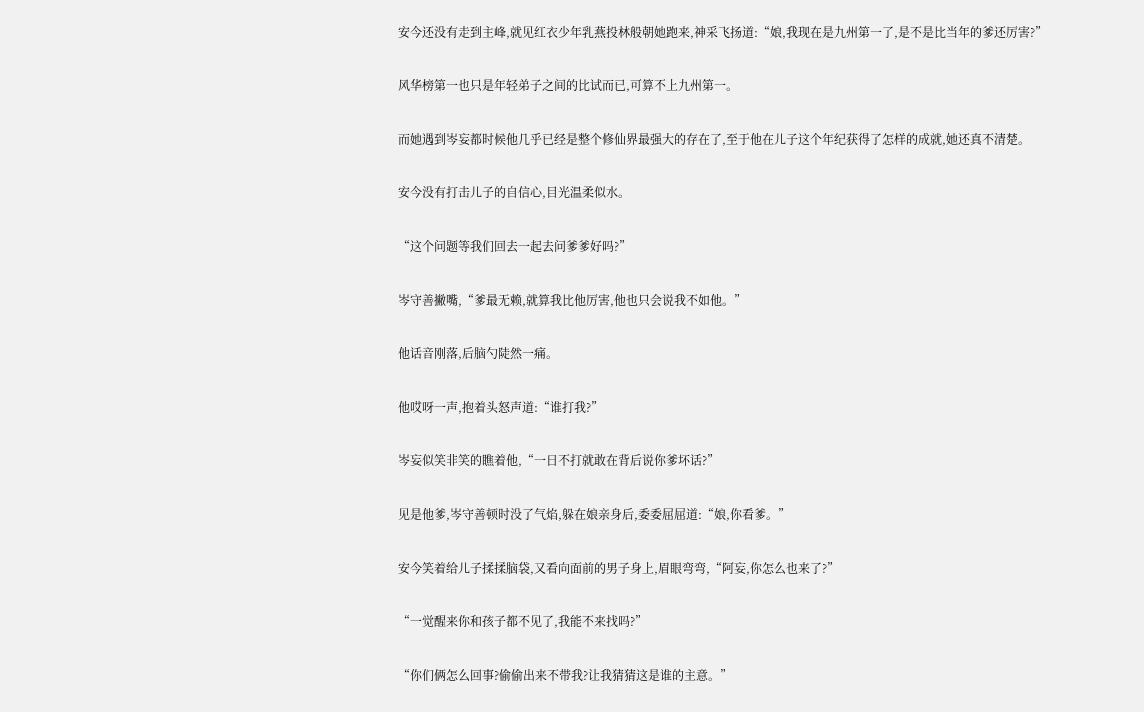安今还没有走到主峰,就见红衣少年乳燕投林般朝她跑来,神采飞扬道:“娘,我现在是九州第一了,是不是比当年的爹还厉害?”

风华榜第一也只是年轻弟子之间的比试而已,可算不上九州第一。

而她遇到岑妄都时候他几乎已经是整个修仙界最强大的存在了,至于他在儿子这个年纪获得了怎样的成就,她还真不清楚。

安今没有打击儿子的自信心,目光温柔似水。

“这个问题等我们回去一起去问爹爹好吗?”

岑守善撇嘴,“爹最无赖,就算我比他厉害,他也只会说我不如他。”

他话音刚落,后脑勺陡然一痛。

他哎呀一声,抱着头怒声道:“谁打我?”

岑妄似笑非笑的瞧着他,“一日不打就敢在背后说你爹坏话?”

见是他爹,岑守善顿时没了气焰,躲在娘亲身后,委委屈屈道:“娘,你看爹。”

安今笑着给儿子揉揉脑袋,又看向面前的男子身上,眉眼弯弯,“阿妄,你怎么也来了?”

“一觉醒来你和孩子都不见了,我能不来找吗?”

“你们俩怎么回事?偷偷出来不带我?让我猜猜这是谁的主意。”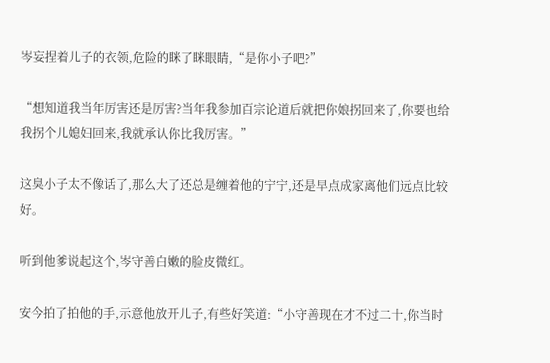岑妄捏着儿子的衣领,危险的眯了眯眼睛,“是你小子吧?”

“想知道我当年厉害还是厉害?当年我参加百宗论道后就把你娘拐回来了,你要也给我拐个儿媳妇回来,我就承认你比我厉害。”

这臭小子太不像话了,那么大了还总是缠着他的宁宁,还是早点成家离他们远点比较好。

听到他爹说起这个,岑守善白嫩的脸皮微红。

安今拍了拍他的手,示意他放开儿子,有些好笑道:“小守善现在才不过二十,你当时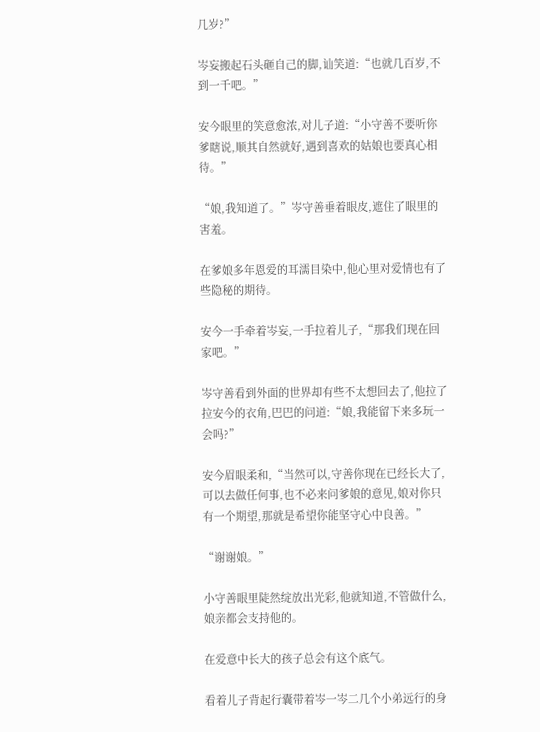几岁?”

岑妄搬起石头砸自己的脚,讪笑道:“也就几百岁,不到一千吧。”

安今眼里的笑意愈浓,对儿子道:“小守善不要听你爹瞎说,顺其自然就好,遇到喜欢的姑娘也要真心相待。”

“娘,我知道了。”岑守善垂着眼皮,遮住了眼里的害羞。

在爹娘多年恩爱的耳濡目染中,他心里对爱情也有了些隐秘的期待。

安今一手牵着岑妄,一手拉着儿子,“那我们现在回家吧。”

岑守善看到外面的世界却有些不太想回去了,他拉了拉安今的衣角,巴巴的问道:“娘,我能留下来多玩一会吗?”

安今眉眼柔和,“当然可以,守善你现在已经长大了,可以去做任何事,也不必来问爹娘的意见,娘对你只有一个期望,那就是希望你能坚守心中良善。”

“谢谢娘。”

小守善眼里陡然绽放出光彩,他就知道,不管做什么,娘亲都会支持他的。

在爱意中长大的孩子总会有这个底气。

看着儿子背起行囊带着岑一岑二几个小弟远行的身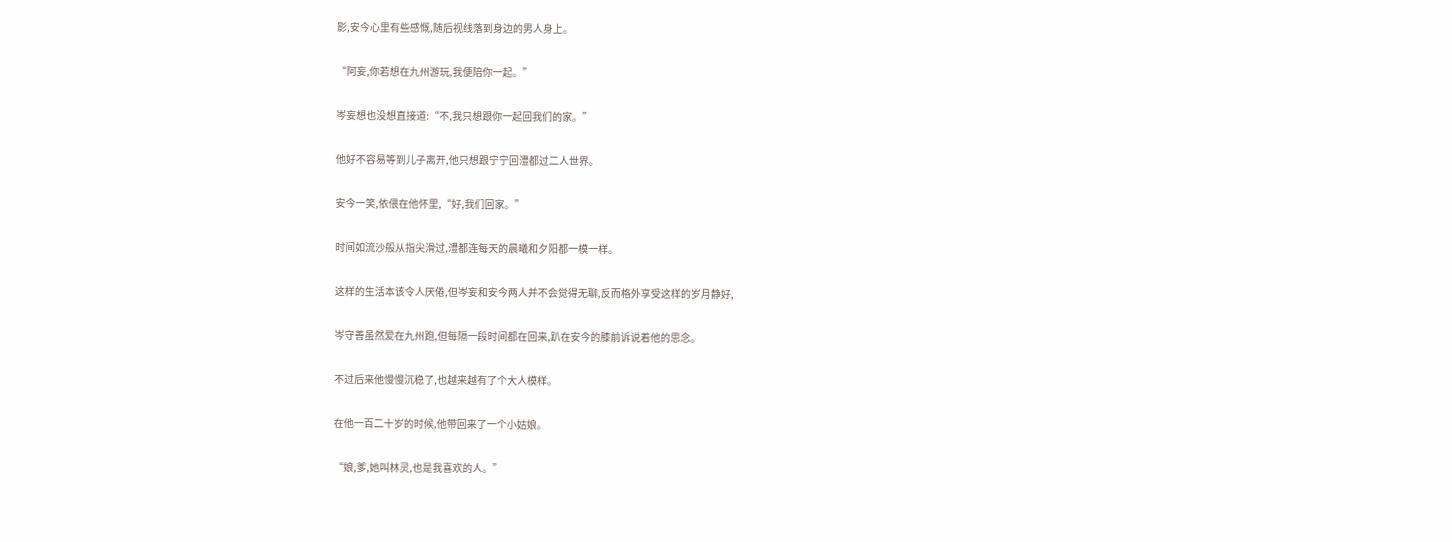影,安今心里有些感慨,随后视线落到身边的男人身上。

“阿妄,你若想在九州游玩,我便陪你一起。”

岑妄想也没想直接道:“不,我只想跟你一起回我们的家。”

他好不容易等到儿子离开,他只想跟宁宁回澧都过二人世界。

安今一笑,依偎在他怀里,“好,我们回家。”

时间如流沙般从指尖滑过,澧都连每天的晨曦和夕阳都一模一样。

这样的生活本该令人厌倦,但岑妄和安今两人并不会觉得无聊,反而格外享受这样的岁月静好,

岑守善虽然爱在九州跑,但每隔一段时间都在回来,趴在安今的膝前诉说着他的思念。

不过后来他慢慢沉稳了,也越来越有了个大人模样。

在他一百二十岁的时候,他带回来了一个小姑娘。

“娘,爹,她叫林灵,也是我喜欢的人。”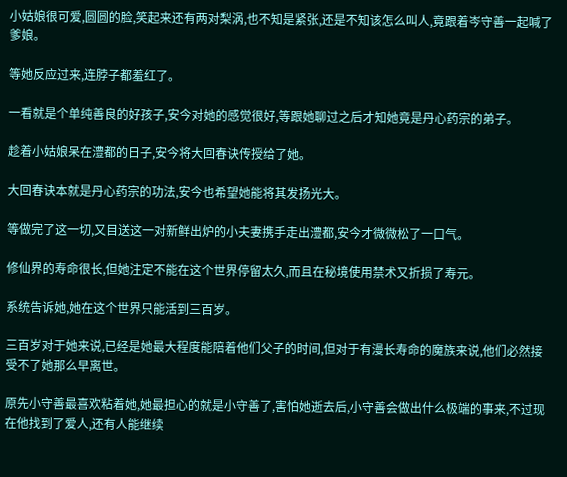小姑娘很可爱,圆圆的脸,笑起来还有两对梨涡,也不知是紧张,还是不知该怎么叫人,竟跟着岑守善一起喊了爹娘。

等她反应过来,连脖子都羞红了。

一看就是个单纯善良的好孩子,安今对她的感觉很好,等跟她聊过之后才知她竟是丹心药宗的弟子。

趁着小姑娘呆在澧都的日子,安今将大回春诀传授给了她。

大回春诀本就是丹心药宗的功法,安今也希望她能将其发扬光大。

等做完了这一切,又目送这一对新鲜出炉的小夫妻携手走出澧都,安今才微微松了一口气。

修仙界的寿命很长,但她注定不能在这个世界停留太久,而且在秘境使用禁术又折损了寿元。

系统告诉她,她在这个世界只能活到三百岁。

三百岁对于她来说,已经是她最大程度能陪着他们父子的时间,但对于有漫长寿命的魔族来说,他们必然接受不了她那么早离世。

原先小守善最喜欢粘着她,她最担心的就是小守善了,害怕她逝去后,小守善会做出什么极端的事来,不过现在他找到了爱人,还有人能继续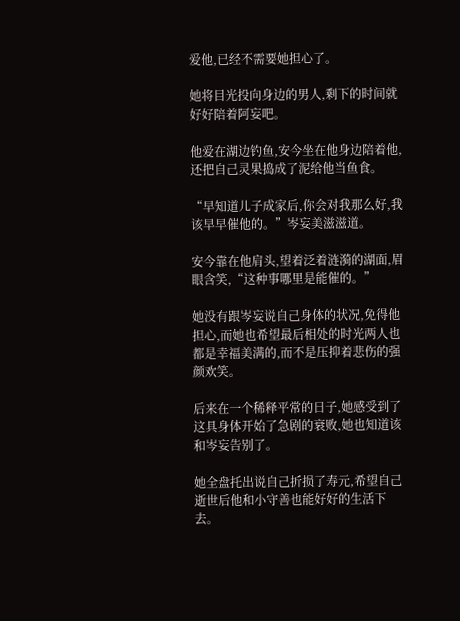爱他,已经不需要她担心了。

她将目光投向身边的男人,剩下的时间就好好陪着阿妄吧。

他爱在湖边钓鱼,安今坐在他身边陪着他,还把自己灵果捣成了泥给他当鱼食。

“早知道儿子成家后,你会对我那么好,我该早早催他的。”岑妄美滋滋道。

安今靠在他肩头,望着泛着涟漪的湖面,眉眼含笑,“这种事哪里是能催的。”

她没有跟岑妄说自己身体的状况,免得他担心,而她也希望最后相处的时光两人也都是幸福美满的,而不是压抑着悲伤的强颜欢笑。

后来在一个稀释平常的日子,她感受到了这具身体开始了急剧的衰败,她也知道该和岑妄告别了。

她全盘托出说自己折损了寿元,希望自己逝世后他和小守善也能好好的生活下去。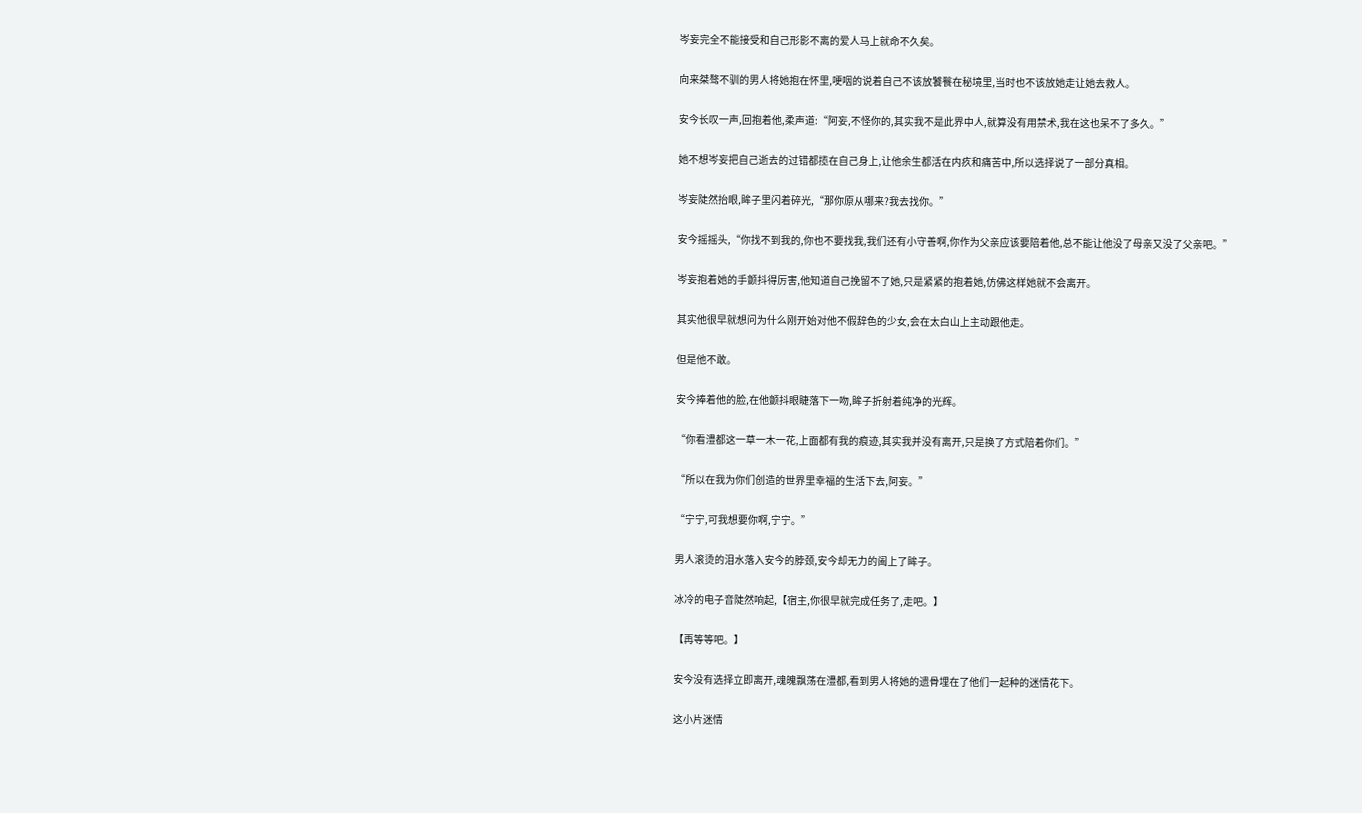岑妄完全不能接受和自己形影不离的爱人马上就命不久矣。

向来桀骜不驯的男人将她抱在怀里,哽咽的说着自己不该放饕餮在秘境里,当时也不该放她走让她去救人。

安今长叹一声,回抱着他,柔声道:“阿妄,不怪你的,其实我不是此界中人,就算没有用禁术,我在这也呆不了多久。”

她不想岑妄把自己逝去的过错都揽在自己身上,让他余生都活在内疚和痛苦中,所以选择说了一部分真相。

岑妄陡然抬眼,眸子里闪着碎光,“那你原从哪来?我去找你。”

安今摇摇头,“你找不到我的,你也不要找我,我们还有小守善啊,你作为父亲应该要陪着他,总不能让他没了母亲又没了父亲吧。”

岑妄抱着她的手颤抖得厉害,他知道自己挽留不了她,只是紧紧的抱着她,仿佛这样她就不会离开。

其实他很早就想问为什么刚开始对他不假辞色的少女,会在太白山上主动跟他走。

但是他不敢。

安今捧着他的脸,在他颤抖眼睫落下一吻,眸子折射着纯净的光辉。

“你看澧都这一草一木一花,上面都有我的痕迹,其实我并没有离开,只是换了方式陪着你们。”

“所以在我为你们创造的世界里幸福的生活下去,阿妄。”

“宁宁,可我想要你啊,宁宁。”

男人滚烫的泪水落入安今的脖颈,安今却无力的阖上了眸子。

冰冷的电子音陡然响起,【宿主,你很早就完成任务了,走吧。】

【再等等吧。】

安今没有选择立即离开,魂魄飘荡在澧都,看到男人将她的遗骨埋在了他们一起种的迷情花下。

这小片迷情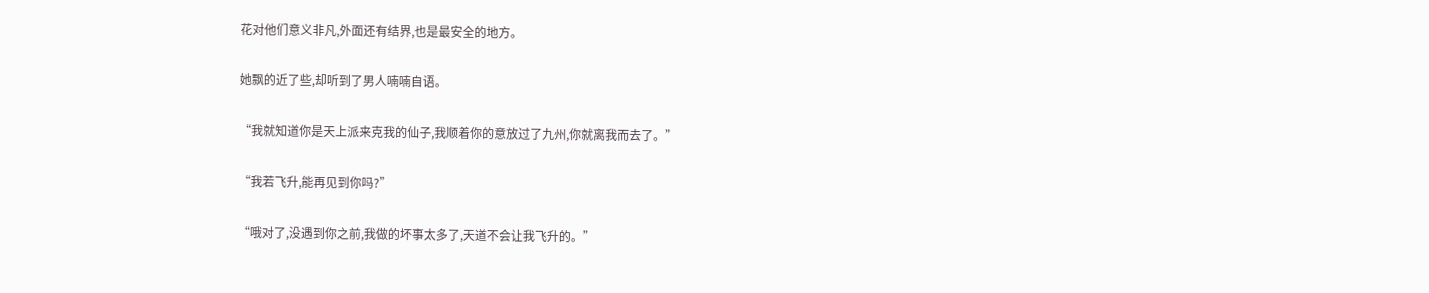花对他们意义非凡,外面还有结界,也是最安全的地方。

她飘的近了些,却听到了男人喃喃自语。

“我就知道你是天上派来克我的仙子,我顺着你的意放过了九州,你就离我而去了。”

“我若飞升,能再见到你吗?”

“哦对了,没遇到你之前,我做的坏事太多了,天道不会让我飞升的。”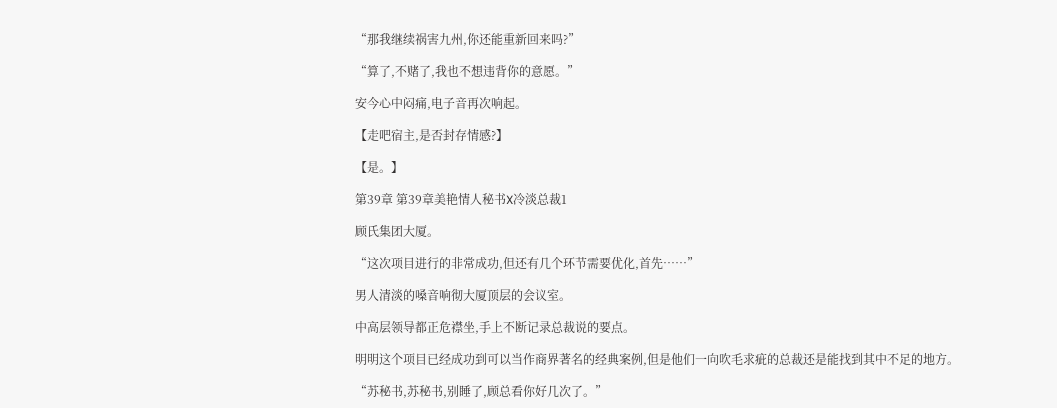“那我继续祸害九州,你还能重新回来吗?”

“算了,不赌了,我也不想违背你的意愿。”

安今心中闷痛,电子音再次响起。

【走吧宿主,是否封存情感?】

【是。】

第39章 第39章美艳情人秘书X冷淡总裁1

顾氏集团大厦。

“这次项目进行的非常成功,但还有几个环节需要优化,首先……”

男人清淡的嗓音响彻大厦顶层的会议室。

中高层领导都正危襟坐,手上不断记录总裁说的要点。

明明这个项目已经成功到可以当作商界著名的经典案例,但是他们一向吹毛求疵的总裁还是能找到其中不足的地方。

“苏秘书,苏秘书,别睡了,顾总看你好几次了。”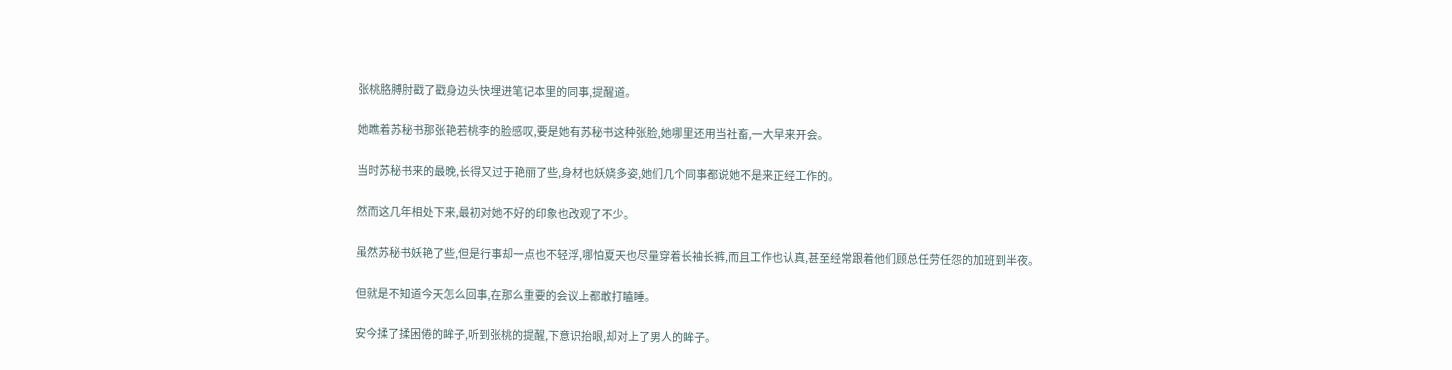张桃胳膊肘戳了戳身边头快埋进笔记本里的同事,提醒道。

她瞧着苏秘书那张艳若桃李的脸感叹,要是她有苏秘书这种张脸,她哪里还用当社畜,一大早来开会。

当时苏秘书来的最晚,长得又过于艳丽了些,身材也妖娆多姿,她们几个同事都说她不是来正经工作的。

然而这几年相处下来,最初对她不好的印象也改观了不少。

虽然苏秘书妖艳了些,但是行事却一点也不轻浮,哪怕夏天也尽量穿着长袖长裤,而且工作也认真,甚至经常跟着他们顾总任劳任怨的加班到半夜。

但就是不知道今天怎么回事,在那么重要的会议上都敢打瞌睡。

安今揉了揉困倦的眸子,听到张桃的提醒,下意识抬眼,却对上了男人的眸子。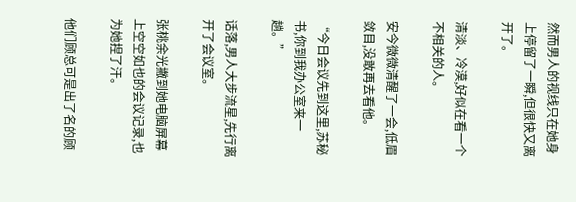然而男人的视线只在她身上停留了一瞬,但很快又离开了。

清淡、冷漠,好似在看一个不相关的人。

安今微微清醒了一会,低眉敛目,没敢再去看他。

“今日会议先到这里,苏秘书,你到我办公室来一趟。”

话落,男人大步流星,先行离开了会议室。

张桃余光撇到她电脑屏幕上空空如也的会议记录,也为她捏了汗。

他们顾总可是出了名的顾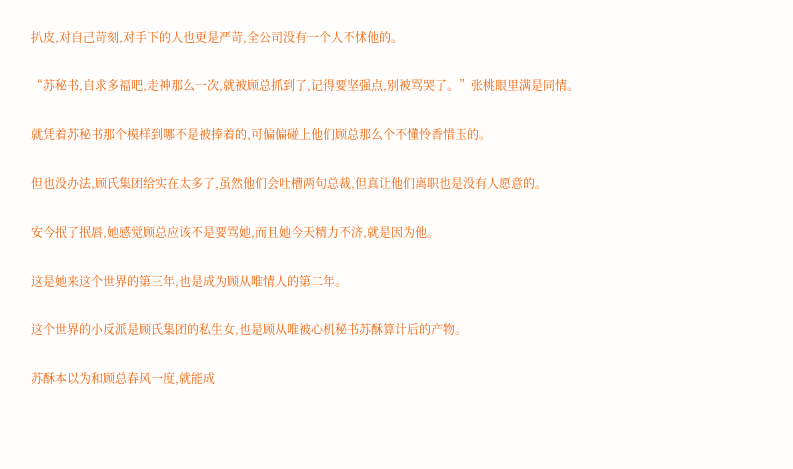扒皮,对自己苛刻,对手下的人也更是严苛,全公司没有一个人不怵他的。

“苏秘书,自求多福吧,走神那么一次,就被顾总抓到了,记得要坚强点,别被骂哭了。”张桃眼里满是同情。

就凭着苏秘书那个模样到哪不是被捧着的,可偏偏碰上他们顾总那么个不懂怜香惜玉的。

但也没办法,顾氏集团给实在太多了,虽然他们会吐槽两句总裁,但真让他们离职也是没有人愿意的。

安今抿了抿唇,她感觉顾总应该不是要骂她,而且她今天精力不济,就是因为他。

这是她来这个世界的第三年,也是成为顾从唯情人的第二年。

这个世界的小反派是顾氏集团的私生女,也是顾从唯被心机秘书苏酥算计后的产物。

苏酥本以为和顾总春风一度,就能成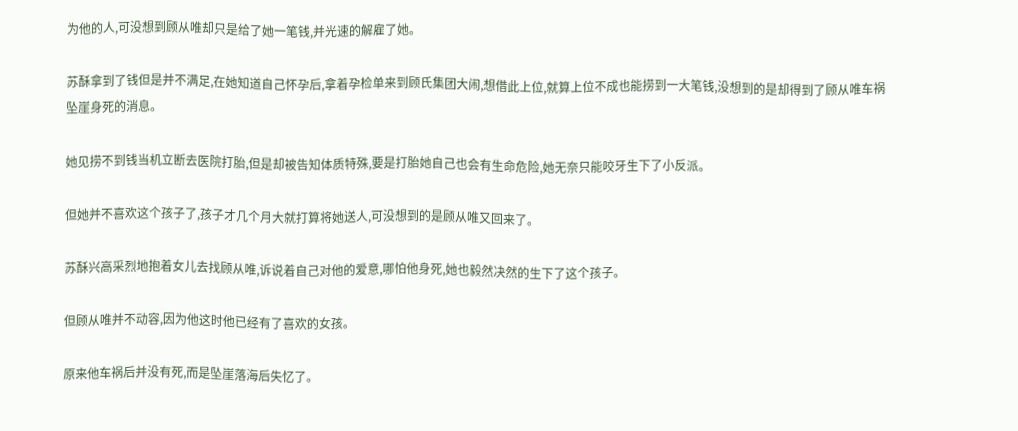为他的人,可没想到顾从唯却只是给了她一笔钱,并光速的解雇了她。

苏酥拿到了钱但是并不满足,在她知道自己怀孕后,拿着孕检单来到顾氏集团大闹,想借此上位,就算上位不成也能捞到一大笔钱,没想到的是却得到了顾从唯车祸坠崖身死的消息。

她见捞不到钱当机立断去医院打胎,但是却被告知体质特殊,要是打胎她自己也会有生命危险,她无奈只能咬牙生下了小反派。

但她并不喜欢这个孩子了,孩子才几个月大就打算将她送人,可没想到的是顾从唯又回来了。

苏酥兴高采烈地抱着女儿去找顾从唯,诉说着自己对他的爱意,哪怕他身死,她也毅然决然的生下了这个孩子。

但顾从唯并不动容,因为他这时他已经有了喜欢的女孩。

原来他车祸后并没有死,而是坠崖落海后失忆了。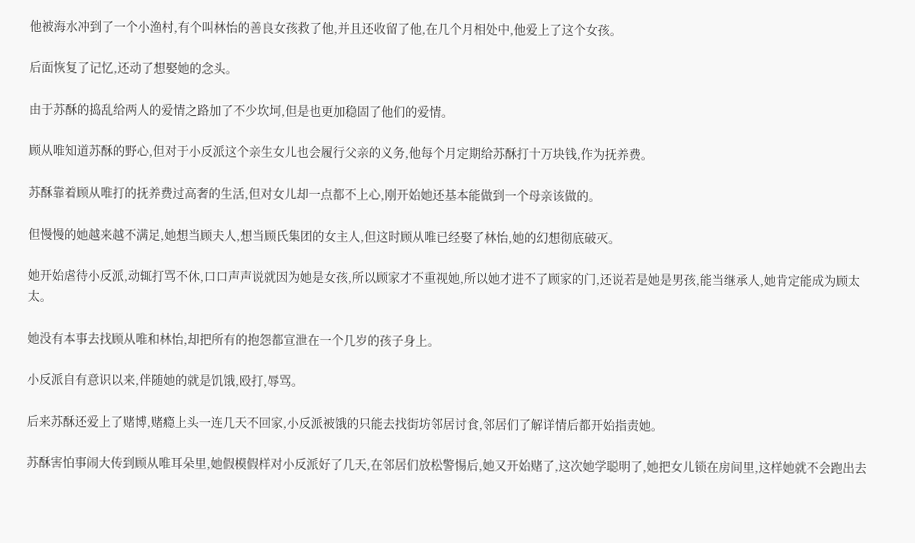他被海水冲到了一个小渔村,有个叫林怡的善良女孩救了他,并且还收留了他,在几个月相处中,他爱上了这个女孩。

后面恢复了记忆,还动了想娶她的念头。

由于苏酥的捣乱给两人的爱情之路加了不少坎坷,但是也更加稳固了他们的爱情。

顾从唯知道苏酥的野心,但对于小反派这个亲生女儿也会履行父亲的义务,他每个月定期给苏酥打十万块钱,作为抚养费。

苏酥靠着顾从唯打的抚养费过高奢的生活,但对女儿却一点都不上心,刚开始她还基本能做到一个母亲该做的。

但慢慢的她越来越不满足,她想当顾夫人,想当顾氏集团的女主人,但这时顾从唯已经娶了林怡,她的幻想彻底破灭。

她开始虐待小反派,动辄打骂不休,口口声声说就因为她是女孩,所以顾家才不重视她,所以她才进不了顾家的门,还说若是她是男孩,能当继承人,她肯定能成为顾太太。

她没有本事去找顾从唯和林怡,却把所有的抱怨都宣泄在一个几岁的孩子身上。

小反派自有意识以来,伴随她的就是饥饿,殴打,辱骂。

后来苏酥还爱上了赌博,赌瘾上头一连几天不回家,小反派被饿的只能去找街坊邻居讨食,邻居们了解详情后都开始指责她。

苏酥害怕事闹大传到顾从唯耳朵里,她假模假样对小反派好了几天,在邻居们放松警惕后,她又开始赌了,这次她学聪明了,她把女儿锁在房间里,这样她就不会跑出去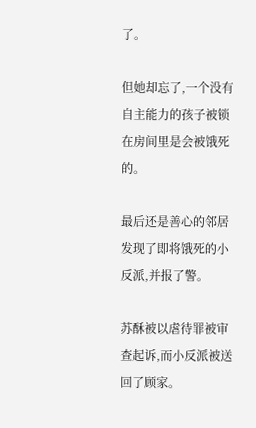了。

但她却忘了,一个没有自主能力的孩子被锁在房间里是会被饿死的。

最后还是善心的邻居发现了即将饿死的小反派,并报了警。

苏酥被以虐待罪被审查起诉,而小反派被送回了顾家。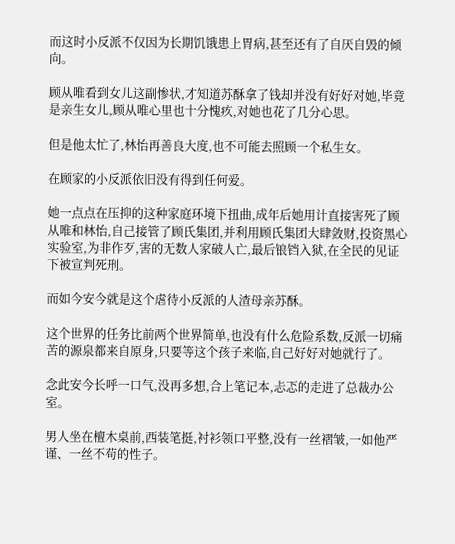而这时小反派不仅因为长期饥饿患上胃病,甚至还有了自厌自毁的倾向。

顾从唯看到女儿这副惨状,才知道苏酥拿了钱却并没有好好对她,毕竟是亲生女儿,顾从唯心里也十分愧疚,对她也花了几分心思。

但是他太忙了,林怡再善良大度,也不可能去照顾一个私生女。

在顾家的小反派依旧没有得到任何爱。

她一点点在压抑的这种家庭环境下扭曲,成年后她用计直接害死了顾从唯和林怡,自己接管了顾氏集团,并利用顾氏集团大肆敛财,投资黑心实验室,为非作歹,害的无数人家破人亡,最后锒铛入狱,在全民的见证下被宣判死刑。

而如今安今就是这个虐待小反派的人渣母亲苏酥。

这个世界的任务比前两个世界简单,也没有什么危险系数,反派一切痛苦的源泉都来自原身,只要等这个孩子来临,自己好好对她就行了。

念此安今长呼一口气,没再多想,合上笔记本,忐忑的走进了总裁办公室。

男人坐在檀木桌前,西装笔挺,衬衫领口平整,没有一丝褶皱,一如他严谨、一丝不苟的性子。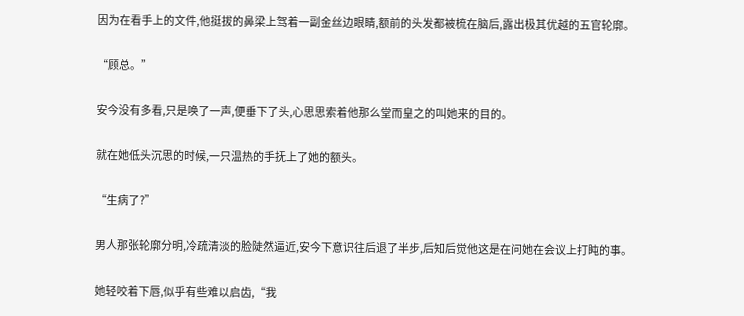因为在看手上的文件,他挺拔的鼻梁上驾着一副金丝边眼睛,额前的头发都被梳在脑后,露出极其优越的五官轮廓。

“顾总。”

安今没有多看,只是唤了一声,便垂下了头,心思思索着他那么堂而皇之的叫她来的目的。

就在她低头沉思的时候,一只温热的手抚上了她的额头。

“生病了?”

男人那张轮廓分明,冷疏清淡的脸陡然逼近,安今下意识往后退了半步,后知后觉他这是在问她在会议上打盹的事。

她轻咬着下唇,似乎有些难以启齿,“我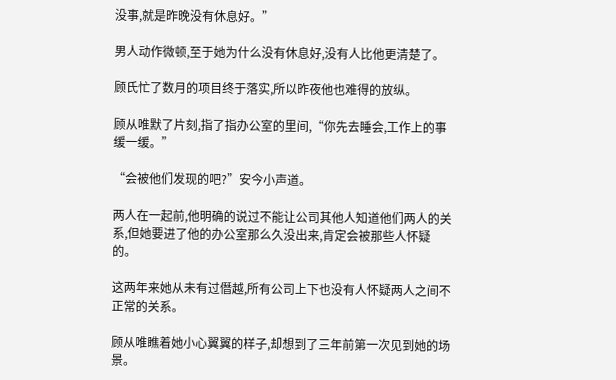没事,就是昨晚没有休息好。”

男人动作微顿,至于她为什么没有休息好,没有人比他更清楚了。

顾氏忙了数月的项目终于落实,所以昨夜他也难得的放纵。

顾从唯默了片刻,指了指办公室的里间,“你先去睡会,工作上的事缓一缓。”

“会被他们发现的吧?”安今小声道。

两人在一起前,他明确的说过不能让公司其他人知道他们两人的关系,但她要进了他的办公室那么久没出来,肯定会被那些人怀疑的。

这两年来她从未有过僭越,所有公司上下也没有人怀疑两人之间不正常的关系。

顾从唯瞧着她小心翼翼的样子,却想到了三年前第一次见到她的场景。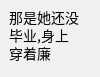那是她还没毕业,身上穿着廉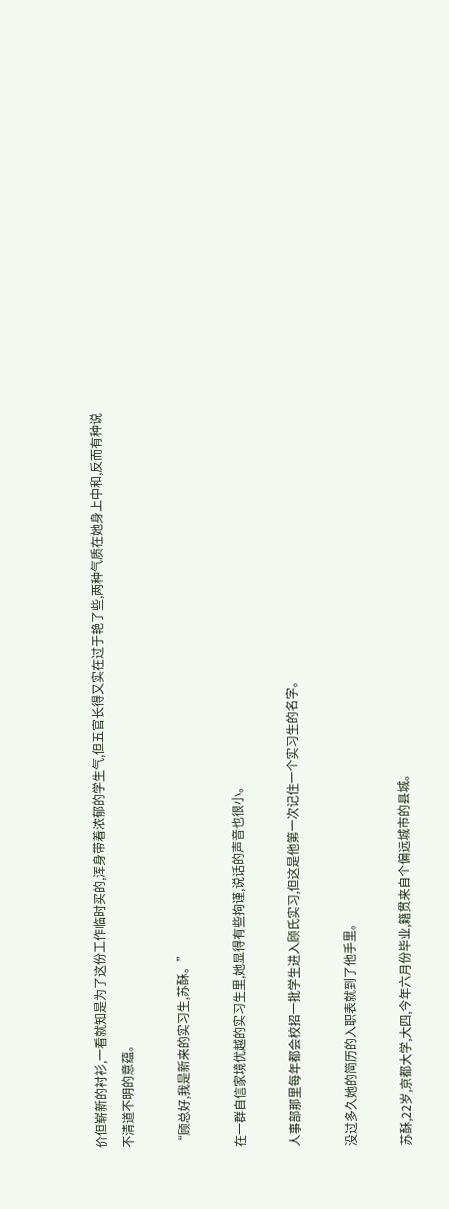价但崭新的衬衫,一看就知是为了这份工作临时买的,浑身带着浓郁的学生气,但五官长得又实在过于艳了些,两种气质在她身上中和,反而有种说不清道不明的意蕴。

“顾总好,我是新来的实习生,苏酥。”

在一群自信家境优越的实习生里,她显得有些拘谨,说话的声音也很小。

人事部那里每年都会校招一批学生进入顾氏实习,但这是他第一次记住一个实习生的名字。

没过多久她的简历的入职表就到了他手里。

苏酥,22岁,京都大学,大四,今年六月份毕业,籍贯来自个偏远城市的县城。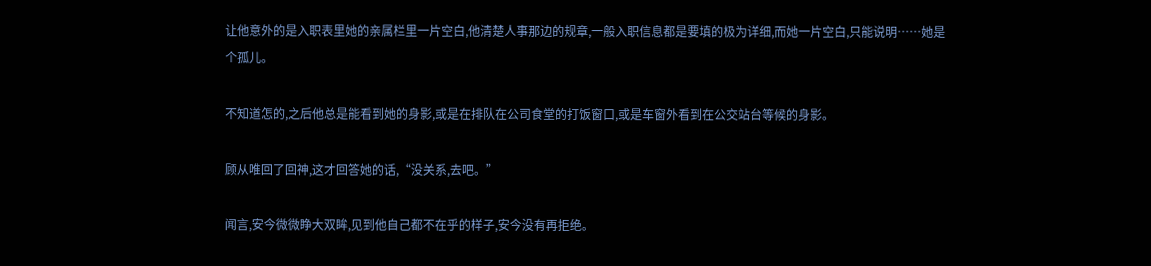让他意外的是入职表里她的亲属栏里一片空白,他清楚人事那边的规章,一般入职信息都是要填的极为详细,而她一片空白,只能说明……她是个孤儿。

不知道怎的,之后他总是能看到她的身影,或是在排队在公司食堂的打饭窗口,或是车窗外看到在公交站台等候的身影。

顾从唯回了回神,这才回答她的话,“没关系,去吧。”

闻言,安今微微睁大双眸,见到他自己都不在乎的样子,安今没有再拒绝。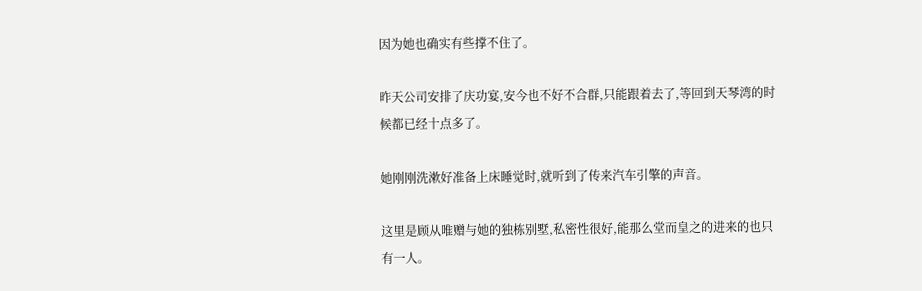因为她也确实有些撑不住了。

昨天公司安排了庆功宴,安今也不好不合群,只能跟着去了,等回到天琴湾的时候都已经十点多了。

她刚刚洗漱好准备上床睡觉时,就听到了传来汽车引擎的声音。

这里是顾从唯赠与她的独栋别墅,私密性很好,能那么堂而皇之的进来的也只有一人。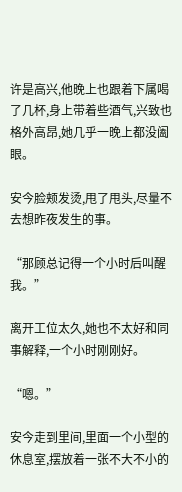许是高兴,他晚上也跟着下属喝了几杯,身上带着些酒气,兴致也格外高昂,她几乎一晚上都没阖眼。

安今脸颊发烫,甩了甩头,尽量不去想昨夜发生的事。

“那顾总记得一个小时后叫醒我。”

离开工位太久,她也不太好和同事解释,一个小时刚刚好。

“嗯。”

安今走到里间,里面一个小型的休息室,摆放着一张不大不小的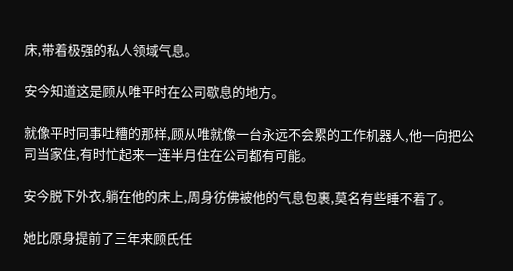床,带着极强的私人领域气息。

安今知道这是顾从唯平时在公司歇息的地方。

就像平时同事吐糟的那样,顾从唯就像一台永远不会累的工作机器人,他一向把公司当家住,有时忙起来一连半月住在公司都有可能。

安今脱下外衣,躺在他的床上,周身彷佛被他的气息包裹,莫名有些睡不着了。

她比原身提前了三年来顾氏任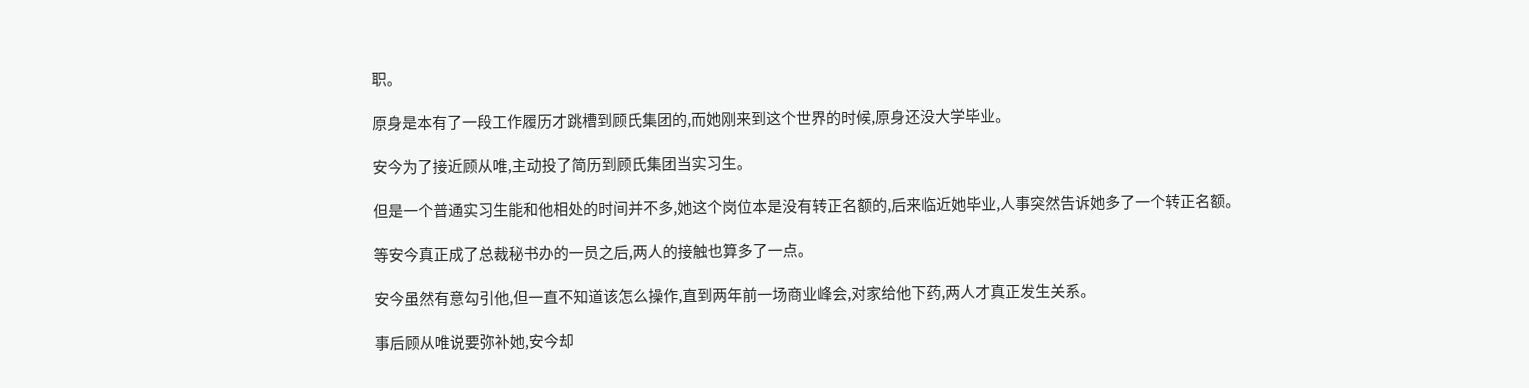职。

原身是本有了一段工作履历才跳槽到顾氏集团的,而她刚来到这个世界的时候,原身还没大学毕业。

安今为了接近顾从唯,主动投了简历到顾氏集团当实习生。

但是一个普通实习生能和他相处的时间并不多,她这个岗位本是没有转正名额的,后来临近她毕业,人事突然告诉她多了一个转正名额。

等安今真正成了总裁秘书办的一员之后,两人的接触也算多了一点。

安今虽然有意勾引他,但一直不知道该怎么操作,直到两年前一场商业峰会,对家给他下药,两人才真正发生关系。

事后顾从唯说要弥补她,安今却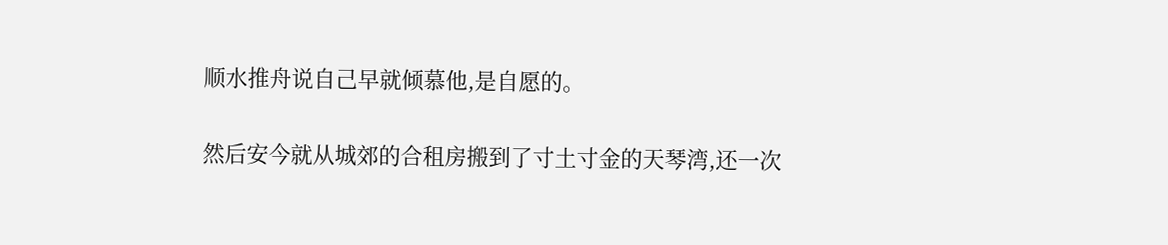顺水推舟说自己早就倾慕他,是自愿的。

然后安今就从城郊的合租房搬到了寸土寸金的天琴湾,还一次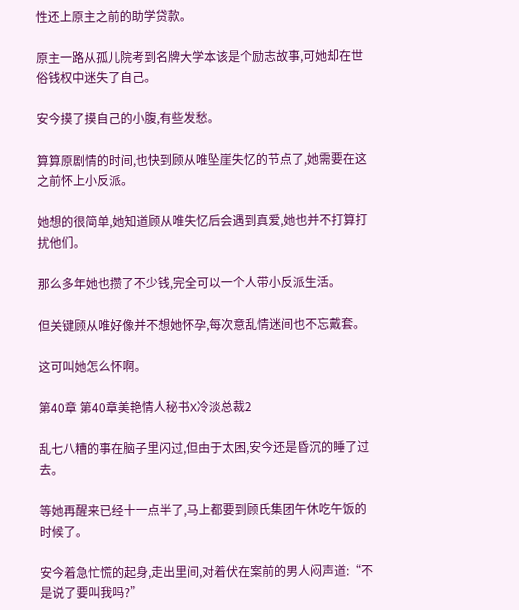性还上原主之前的助学贷款。

原主一路从孤儿院考到名牌大学本该是个励志故事,可她却在世俗钱权中迷失了自己。

安今摸了摸自己的小腹,有些发愁。

算算原剧情的时间,也快到顾从唯坠崖失忆的节点了,她需要在这之前怀上小反派。

她想的很简单,她知道顾从唯失忆后会遇到真爱,她也并不打算打扰他们。

那么多年她也攒了不少钱,完全可以一个人带小反派生活。

但关键顾从唯好像并不想她怀孕,每次意乱情迷间也不忘戴套。

这可叫她怎么怀啊。

第40章 第40章美艳情人秘书X冷淡总裁2

乱七八糟的事在脑子里闪过,但由于太困,安今还是昏沉的睡了过去。

等她再醒来已经十一点半了,马上都要到顾氏集团午休吃午饭的时候了。

安今着急忙慌的起身,走出里间,对着伏在案前的男人闷声道:“不是说了要叫我吗?”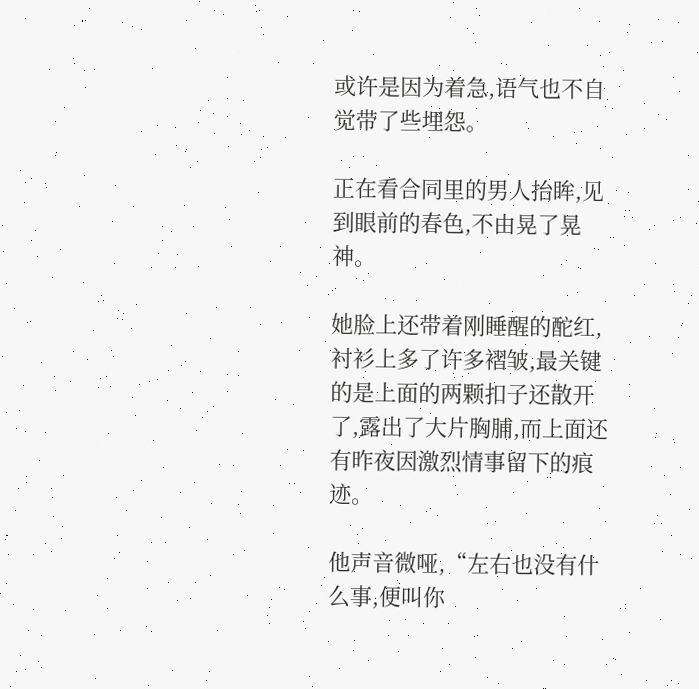或许是因为着急,语气也不自觉带了些埋怨。

正在看合同里的男人抬眸,见到眼前的春色,不由晃了晃神。

她脸上还带着刚睡醒的酡红,衬衫上多了许多褶皱,最关键的是上面的两颗扣子还散开了,露出了大片胸脯,而上面还有昨夜因激烈情事留下的痕迹。

他声音微哑,“左右也没有什么事,便叫你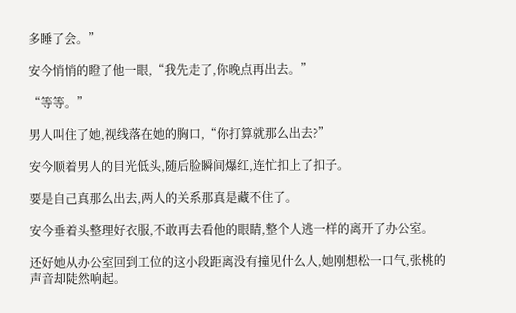多睡了会。”

安今悄悄的瞪了他一眼,“我先走了,你晚点再出去。”

“等等。”

男人叫住了她,视线落在她的胸口,“你打算就那么出去?”

安今顺着男人的目光低头,随后脸瞬间爆红,连忙扣上了扣子。

要是自己真那么出去,两人的关系那真是藏不住了。

安今垂着头整理好衣服,不敢再去看他的眼睛,整个人逃一样的离开了办公室。

还好她从办公室回到工位的这小段距离没有撞见什么人,她刚想松一口气,张桃的声音却陡然响起。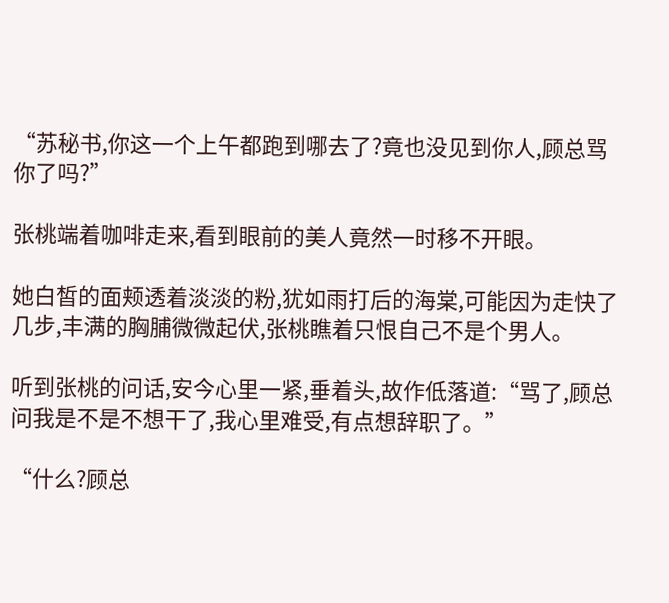“苏秘书,你这一个上午都跑到哪去了?竟也没见到你人,顾总骂你了吗?”

张桃端着咖啡走来,看到眼前的美人竟然一时移不开眼。

她白皙的面颊透着淡淡的粉,犹如雨打后的海棠,可能因为走快了几步,丰满的胸脯微微起伏,张桃瞧着只恨自己不是个男人。

听到张桃的问话,安今心里一紧,垂着头,故作低落道:“骂了,顾总问我是不是不想干了,我心里难受,有点想辞职了。”

“什么?顾总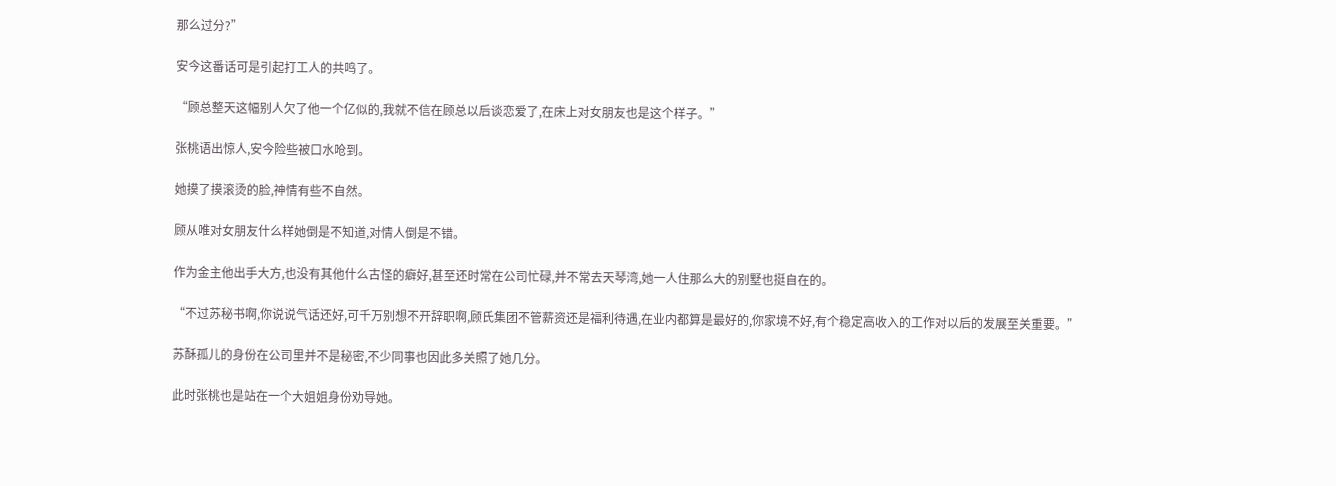那么过分?”

安今这番话可是引起打工人的共鸣了。

“顾总整天这幅别人欠了他一个亿似的,我就不信在顾总以后谈恋爱了,在床上对女朋友也是这个样子。”

张桃语出惊人,安今险些被口水呛到。

她摸了摸滚烫的脸,神情有些不自然。

顾从唯对女朋友什么样她倒是不知道,对情人倒是不错。

作为金主他出手大方,也没有其他什么古怪的癖好,甚至还时常在公司忙碌,并不常去天琴湾,她一人住那么大的别墅也挺自在的。

“不过苏秘书啊,你说说气话还好,可千万别想不开辞职啊,顾氏集团不管薪资还是福利待遇,在业内都算是最好的,你家境不好,有个稳定高收入的工作对以后的发展至关重要。”

苏酥孤儿的身份在公司里并不是秘密,不少同事也因此多关照了她几分。

此时张桃也是站在一个大姐姐身份劝导她。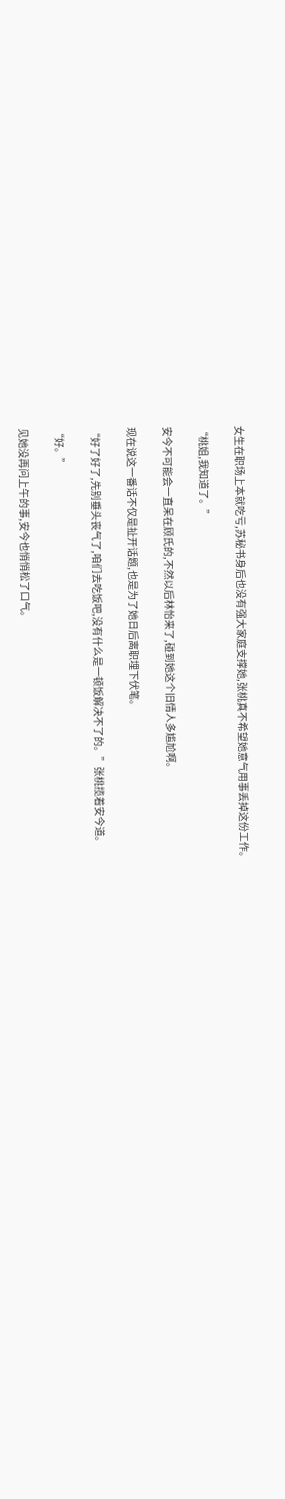女生在职场上本就吃亏,苏秘书身后也没有强大家庭支撑她,张桃真不希望她意气用事丢掉这份工作。

“桃姐,我知道了。”

安今不可能会一直呆在顾氏的,不然以后林怡来了,碰到她这个旧情人多尴尬啊。

现在说这一番话不仅是扯开话题,也是为了她日后离职埋下伏笔。

“好了好了,先别垂头丧气了,咱们去吃饭吧,没有什么是一顿饭解决不了的。”张桃揽着安今道。

“好。”

见她没再问上午的事,安今也悄悄松了口气。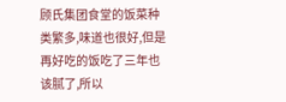顾氏集团食堂的饭菜种类繁多,味道也很好,但是再好吃的饭吃了三年也该腻了,所以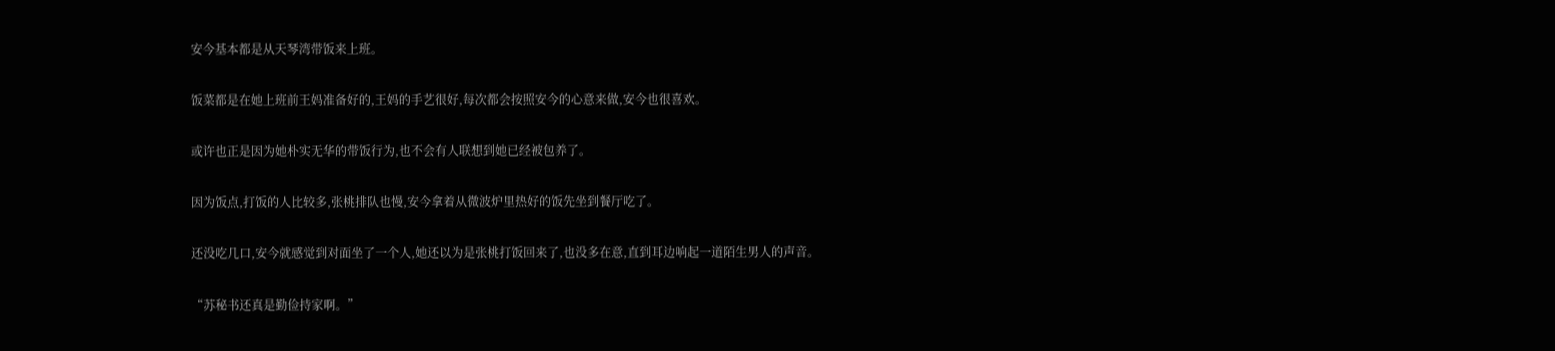安今基本都是从天琴湾带饭来上班。

饭菜都是在她上班前王妈准备好的,王妈的手艺很好,每次都会按照安今的心意来做,安今也很喜欢。

或许也正是因为她朴实无华的带饭行为,也不会有人联想到她已经被包养了。

因为饭点,打饭的人比较多,张桃排队也慢,安今拿着从微波炉里热好的饭先坐到餐厅吃了。

还没吃几口,安今就感觉到对面坐了一个人,她还以为是张桃打饭回来了,也没多在意,直到耳边响起一道陌生男人的声音。

“苏秘书还真是勤俭持家啊。”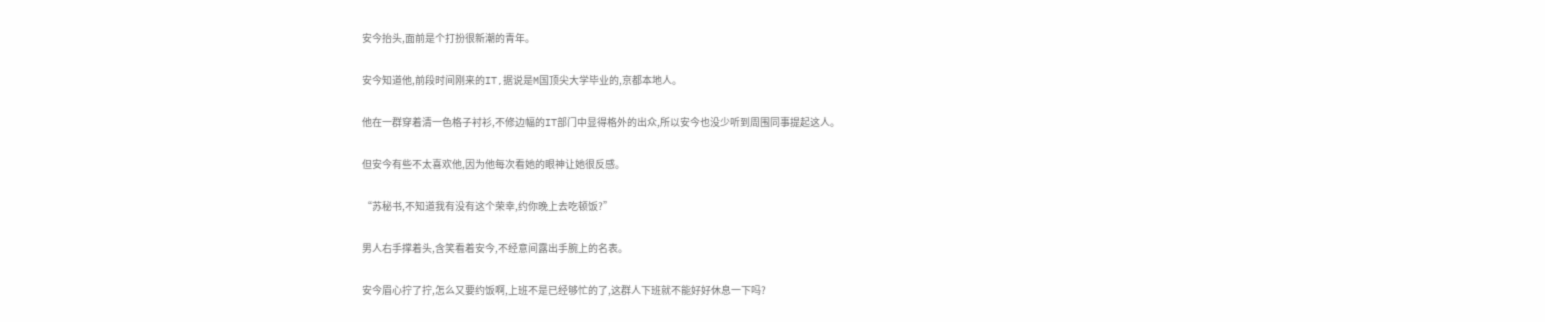安今抬头,面前是个打扮很新潮的青年。

安今知道他,前段时间刚来的IT,据说是M国顶尖大学毕业的,京都本地人。

他在一群穿着清一色格子衬衫,不修边幅的IT部门中显得格外的出众,所以安今也没少听到周围同事提起这人。

但安今有些不太喜欢他,因为他每次看她的眼神让她很反感。

“苏秘书,不知道我有没有这个荣幸,约你晚上去吃顿饭?”

男人右手撑着头,含笑看着安今,不经意间露出手腕上的名表。

安今眉心拧了拧,怎么又要约饭啊,上班不是已经够忙的了,这群人下班就不能好好休息一下吗?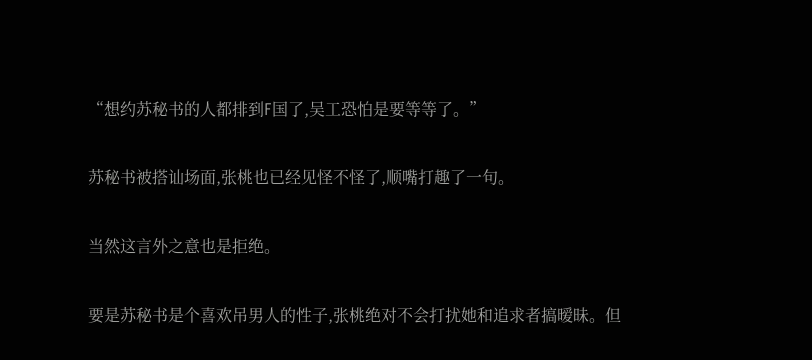“想约苏秘书的人都排到F国了,吴工恐怕是要等等了。”

苏秘书被搭讪场面,张桃也已经见怪不怪了,顺嘴打趣了一句。

当然这言外之意也是拒绝。

要是苏秘书是个喜欢吊男人的性子,张桃绝对不会打扰她和追求者搞暧昧。但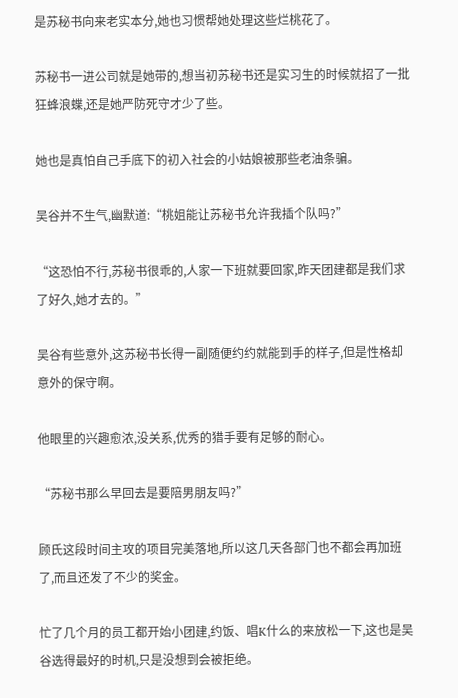是苏秘书向来老实本分,她也习惯帮她处理这些烂桃花了。

苏秘书一进公司就是她带的,想当初苏秘书还是实习生的时候就招了一批狂蜂浪蝶,还是她严防死守才少了些。

她也是真怕自己手底下的初入社会的小姑娘被那些老油条骗。

吴谷并不生气,幽默道:“桃姐能让苏秘书允许我插个队吗?”

“这恐怕不行,苏秘书很乖的,人家一下班就要回家,昨天团建都是我们求了好久,她才去的。”

吴谷有些意外,这苏秘书长得一副随便约约就能到手的样子,但是性格却意外的保守啊。

他眼里的兴趣愈浓,没关系,优秀的猎手要有足够的耐心。

“苏秘书那么早回去是要陪男朋友吗?”

顾氏这段时间主攻的项目完美落地,所以这几天各部门也不都会再加班了,而且还发了不少的奖金。

忙了几个月的员工都开始小团建,约饭、唱K什么的来放松一下,这也是吴谷选得最好的时机,只是没想到会被拒绝。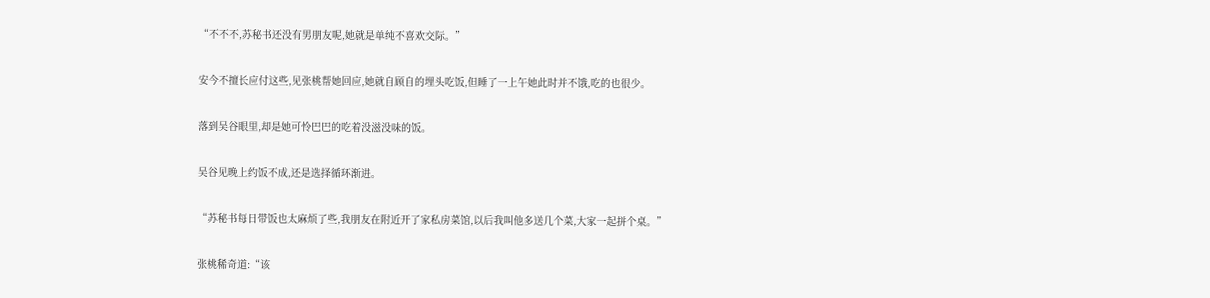“不不不,苏秘书还没有男朋友呢,她就是单纯不喜欢交际。”

安今不擅长应付这些,见张桃帮她回应,她就自顾自的埋头吃饭,但睡了一上午她此时并不饿,吃的也很少。

落到吴谷眼里,却是她可怜巴巴的吃着没滋没味的饭。

吴谷见晚上约饭不成,还是选择循环渐进。

“苏秘书每日带饭也太麻烦了些,我朋友在附近开了家私房菜馆,以后我叫他多送几个菜,大家一起拼个桌。”

张桃稀奇道:“该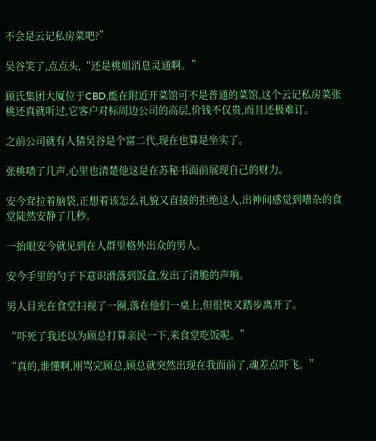不会是云记私房菜吧?”

吴谷笑了,点点头,“还是桃姐消息灵通啊。”

顾氏集团大厦位于CBD,能在附近开菜馆可不是普通的菜馆,这个云记私房菜张桃还真就听过,它客户对标周边公司的高层,价钱不仅贵,而且还极难订。

之前公司就有人猜吴谷是个富二代,现在也算是坐实了。

张桃啧了几声,心里也清楚他这是在苏秘书面前展现自己的财力。

安今耷拉着脑袋,正想着该怎么礼貌又直接的拒绝这人,出神间感觉到嘈杂的食堂陡然安静了几秒。

一抬眼安今就见到在人群里格外出众的男人。

安今手里的勺子下意识滑落到饭盒,发出了清脆的声响。

男人目光在食堂扫视了一圈,落在他们一桌上,但很快又踏步离开了。

“吓死了我还以为顾总打算亲民一下,来食堂吃饭呢。”

“真的,谁懂啊,刚骂完顾总,顾总就突然出现在我面前了,魂差点吓飞。”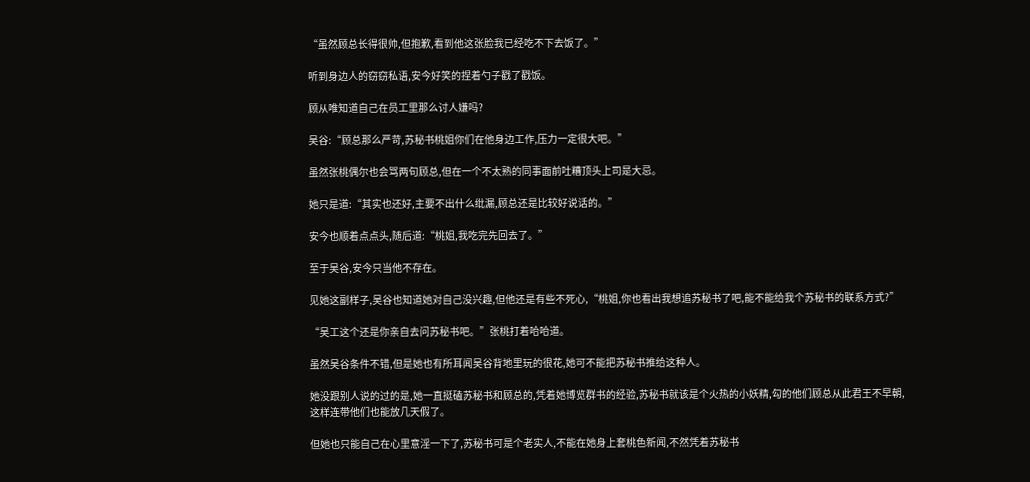“虽然顾总长得很帅,但抱歉,看到他这张脸我已经吃不下去饭了。”

听到身边人的窃窃私语,安今好笑的捏着勺子戳了戳饭。

顾从唯知道自己在员工里那么讨人嫌吗?

吴谷:“顾总那么严苛,苏秘书桃姐你们在他身边工作,压力一定很大吧。”

虽然张桃偶尔也会骂两句顾总,但在一个不太熟的同事面前吐糟顶头上司是大忌。

她只是道:“其实也还好,主要不出什么纰漏,顾总还是比较好说话的。”

安今也顺着点点头,随后道:“桃姐,我吃完先回去了。”

至于吴谷,安今只当他不存在。

见她这副样子,吴谷也知道她对自己没兴趣,但他还是有些不死心,“桃姐,你也看出我想追苏秘书了吧,能不能给我个苏秘书的联系方式?”

“吴工这个还是你亲自去问苏秘书吧。”张桃打着哈哈道。

虽然吴谷条件不错,但是她也有所耳闻吴谷背地里玩的很花,她可不能把苏秘书推给这种人。

她没跟别人说的过的是,她一直挺磕苏秘书和顾总的,凭着她博览群书的经验,苏秘书就该是个火热的小妖精,勾的他们顾总从此君王不早朝,这样连带他们也能放几天假了。

但她也只能自己在心里意淫一下了,苏秘书可是个老实人,不能在她身上套桃色新闻,不然凭着苏秘书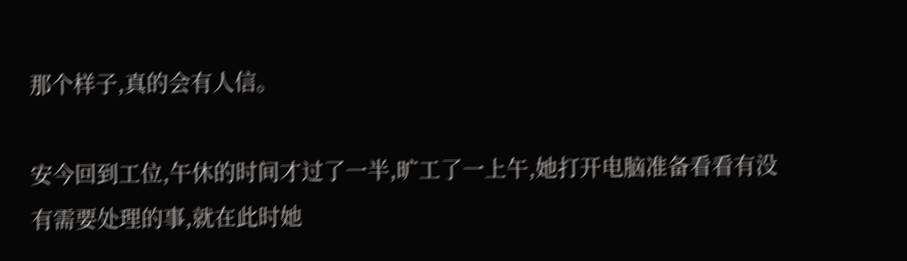那个样子,真的会有人信。

安今回到工位,午休的时间才过了一半,旷工了一上午,她打开电脑准备看看有没有需要处理的事,就在此时她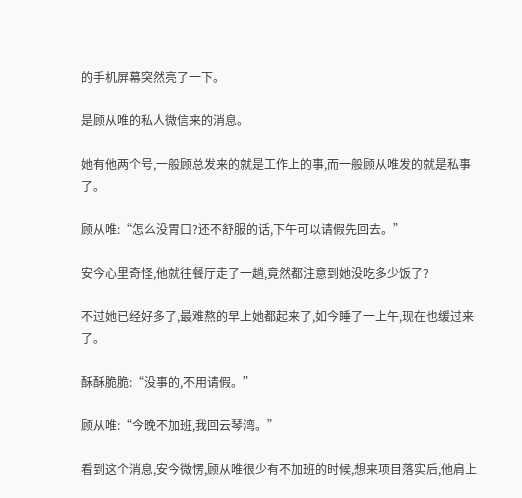的手机屏幕突然亮了一下。

是顾从唯的私人微信来的消息。

她有他两个号,一般顾总发来的就是工作上的事,而一般顾从唯发的就是私事了。

顾从唯:“怎么没胃口?还不舒服的话,下午可以请假先回去。”

安今心里奇怪,他就往餐厅走了一趟,竟然都注意到她没吃多少饭了?

不过她已经好多了,最难熬的早上她都起来了,如今睡了一上午,现在也缓过来了。

酥酥脆脆:“没事的,不用请假。”

顾从唯:“今晚不加班,我回云琴湾。”

看到这个消息,安今微愣,顾从唯很少有不加班的时候,想来项目落实后,他肩上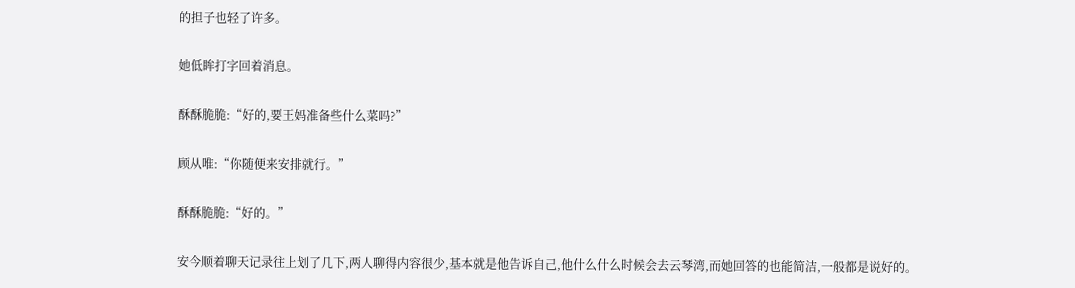的担子也轻了许多。

她低眸打字回着消息。

酥酥脆脆:“好的,要王妈准备些什么菜吗?”

顾从唯:“你随便来安排就行。”

酥酥脆脆:“好的。”

安今顺着聊天记录往上划了几下,两人聊得内容很少,基本就是他告诉自己,他什么什么时候会去云琴湾,而她回答的也能简洁,一般都是说好的。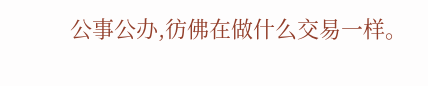公事公办,彷佛在做什么交易一样。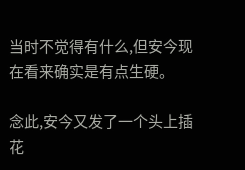当时不觉得有什么,但安今现在看来确实是有点生硬。

念此,安今又发了一个头上插花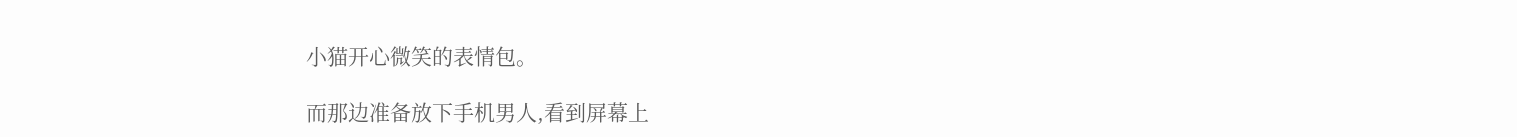小猫开心微笑的表情包。

而那边准备放下手机男人,看到屏幕上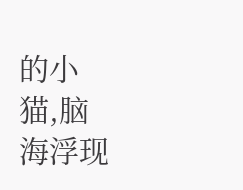的小猫,脑海浮现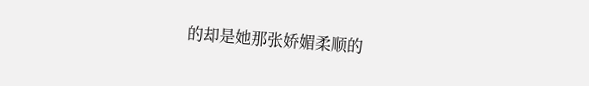的却是她那张娇媚柔顺的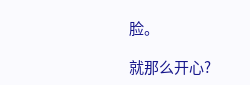脸。

就那么开心?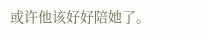或许他该好好陪她了。